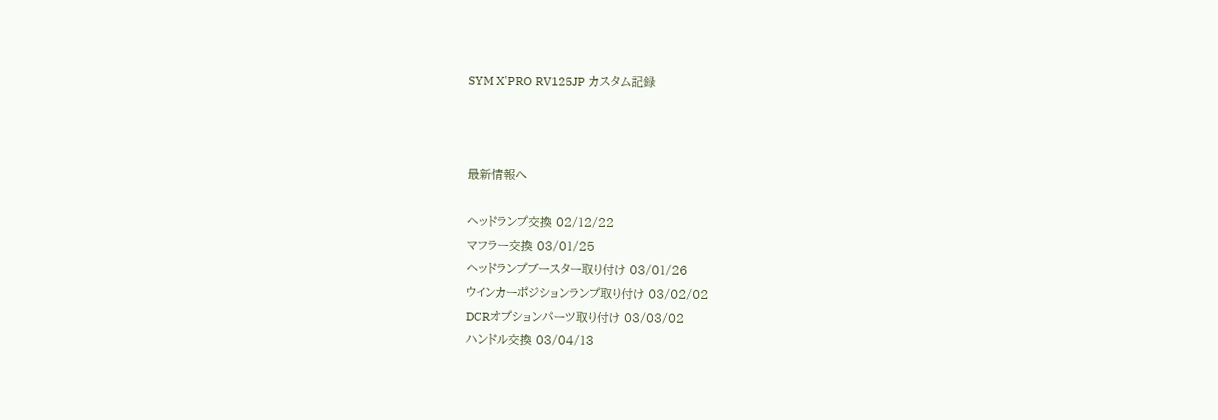SYM X'PRO RV125JP カスタム記録



最新情報へ

ヘッドランプ交換 02/12/22
マフラー交換 03/01/25
ヘッドランプブースター取り付け 03/01/26
ウインカーポジションランプ取り付け 03/02/02
DCRオプションパーツ取り付け 03/03/02
ハンドル交換 03/04/13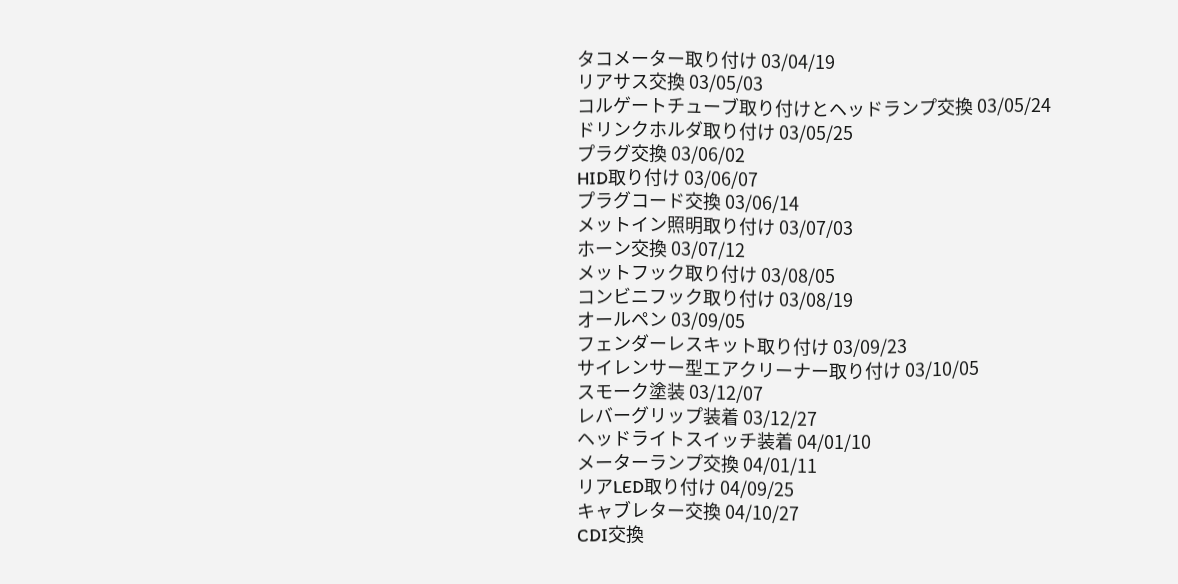タコメーター取り付け 03/04/19
リアサス交換 03/05/03
コルゲートチューブ取り付けとヘッドランプ交換 03/05/24
ドリンクホルダ取り付け 03/05/25
プラグ交換 03/06/02
HID取り付け 03/06/07
プラグコード交換 03/06/14
メットイン照明取り付け 03/07/03
ホーン交換 03/07/12
メットフック取り付け 03/08/05
コンビニフック取り付け 03/08/19
オールペン 03/09/05
フェンダーレスキット取り付け 03/09/23
サイレンサー型エアクリーナー取り付け 03/10/05
スモーク塗装 03/12/07
レバーグリップ装着 03/12/27
ヘッドライトスイッチ装着 04/01/10
メーターランプ交換 04/01/11
リアLED取り付け 04/09/25
キャブレター交換 04/10/27
CDI交換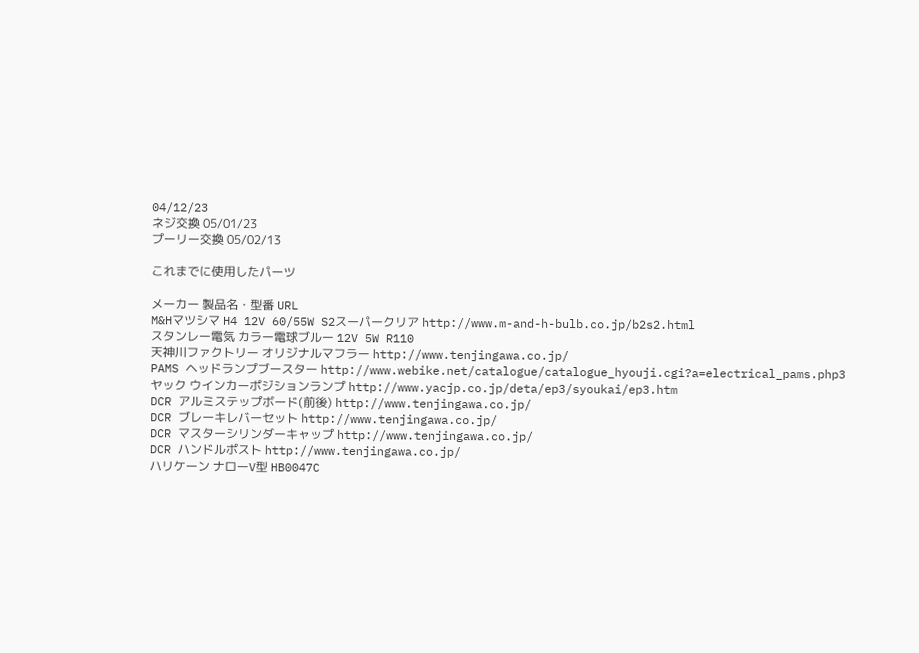04/12/23
ネジ交換 05/01/23
プーリー交換 05/02/13

これまでに使用したパーツ

メーカー 製品名・型番 URL
M&Hマツシマ H4 12V 60/55W S2スーパークリア http://www.m-and-h-bulb.co.jp/b2s2.html
スタンレー電気 カラー電球ブルー 12V 5W R110
天神川ファクトリー オリジナルマフラー http://www.tenjingawa.co.jp/
PAMS ヘッドランプブースター http://www.webike.net/catalogue/catalogue_hyouji.cgi?a=electrical_pams.php3
ヤック ウインカーポジションランプ http://www.yacjp.co.jp/deta/ep3/syoukai/ep3.htm
DCR アルミステップボード(前後) http://www.tenjingawa.co.jp/
DCR ブレーキレバーセット http://www.tenjingawa.co.jp/
DCR マスターシリンダーキャップ http://www.tenjingawa.co.jp/
DCR ハンドルポスト http://www.tenjingawa.co.jp/
ハリケーン ナローV型 HB0047C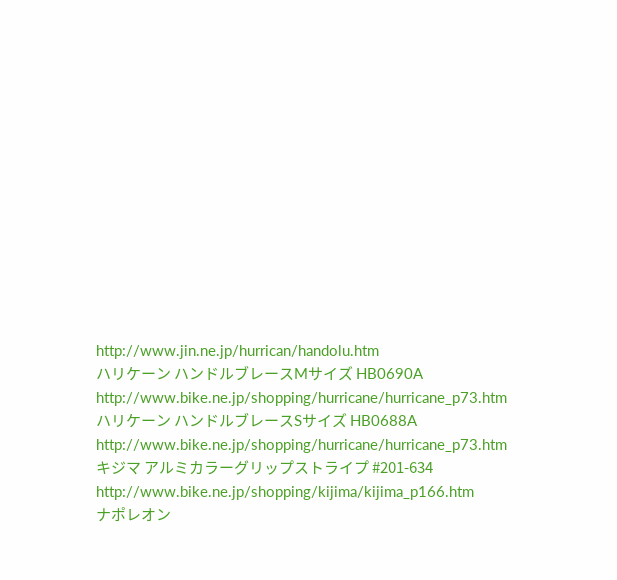http://www.jin.ne.jp/hurrican/handolu.htm
ハリケーン ハンドルブレースMサイズ HB0690A http://www.bike.ne.jp/shopping/hurricane/hurricane_p73.htm
ハリケーン ハンドルブレースSサイズ HB0688A http://www.bike.ne.jp/shopping/hurricane/hurricane_p73.htm
キジマ アルミカラーグリップストライプ #201-634 http://www.bike.ne.jp/shopping/kijima/kijima_p166.htm
ナポレオン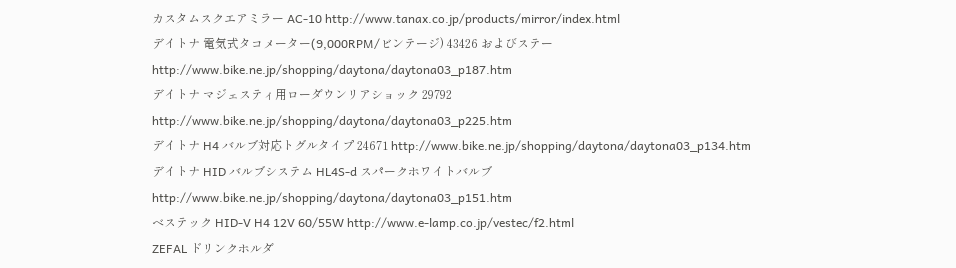カスタムスクエアミラー AC-10 http://www.tanax.co.jp/products/mirror/index.html
デイトナ 電気式タコメーター(9,000RPM/ビンテージ) 43426 およびステー http://www.bike.ne.jp/shopping/daytona/daytona03_p187.htm
デイトナ マジェスティ用ローダウンリアショック 29792 http://www.bike.ne.jp/shopping/daytona/daytona03_p225.htm
デイトナ H4 バルブ対応トグルタイプ 24671 http://www.bike.ne.jp/shopping/daytona/daytona03_p134.htm
デイトナ HID バルブシステム HL4S-d スパークホワイトバルブ http://www.bike.ne.jp/shopping/daytona/daytona03_p151.htm
ベステック HID-V H4 12V 60/55W http://www.e-lamp.co.jp/vestec/f2.html
ZEFAL ドリンクホルダ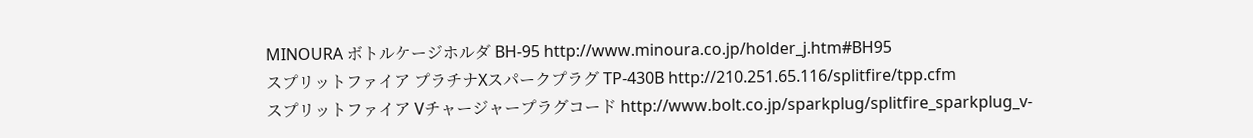MINOURA ボトルケージホルダ BH-95 http://www.minoura.co.jp/holder_j.htm#BH95
スプリットファイア プラチナXスパークプラグ TP-430B http://210.251.65.116/splitfire/tpp.cfm
スプリットファイア Vチャージャープラグコード http://www.bolt.co.jp/sparkplug/splitfire_sparkplug_v-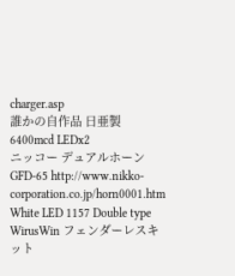charger.asp
誰かの自作品 日亜製 6400mcd LEDx2
ニッコー デュアルホーン GFD-65 http://www.nikko-corporation.co.jp/horn0001.htm
White LED 1157 Double type
WirusWin フェンダーレスキット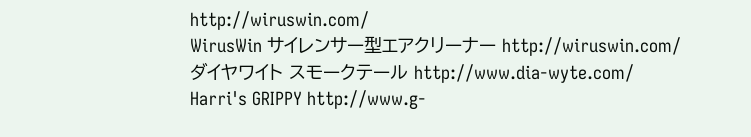http://wiruswin.com/
WirusWin サイレンサー型エアクリーナー http://wiruswin.com/
ダイヤワイト スモークテール http://www.dia-wyte.com/
Harri's GRIPPY http://www.g-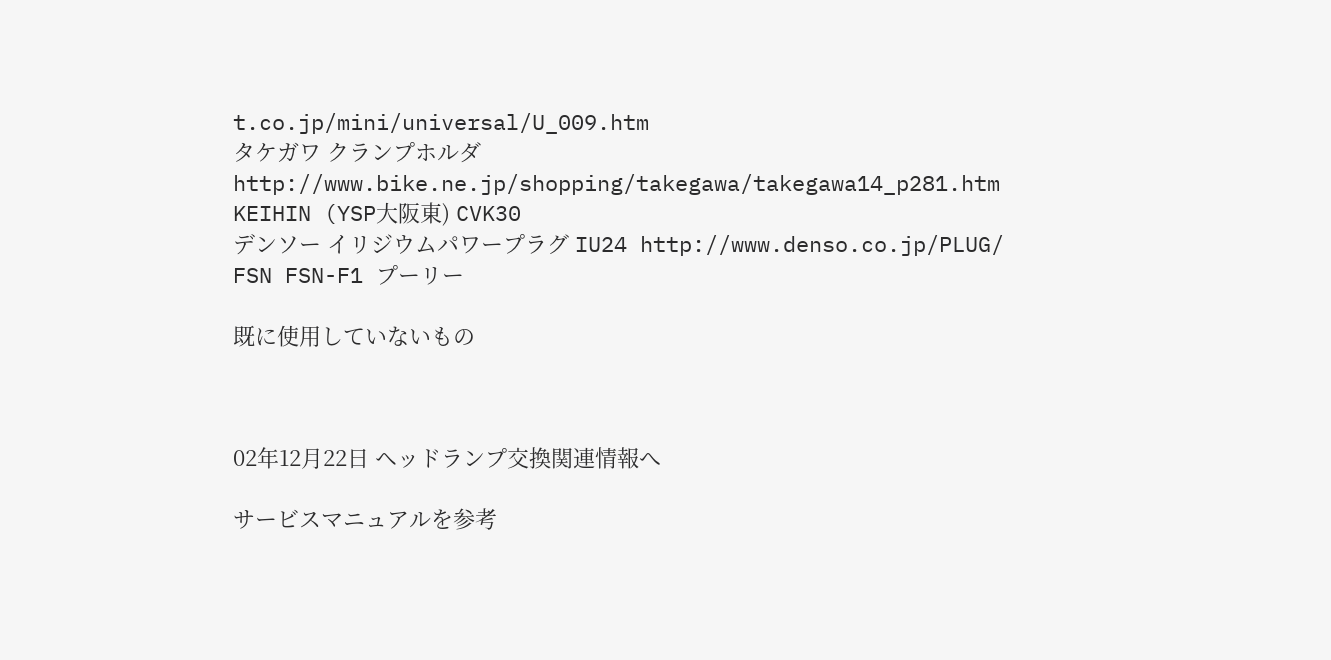t.co.jp/mini/universal/U_009.htm
タケガワ クランプホルダ http://www.bike.ne.jp/shopping/takegawa/takegawa14_p281.htm
KEIHIN (YSP大阪東) CVK30
デンソー イリジウムパワープラグ IU24 http://www.denso.co.jp/PLUG/
FSN FSN-F1 プーリー

既に使用していないもの



02年12月22日 ヘッドランプ交換関連情報へ

サービスマニュアルを参考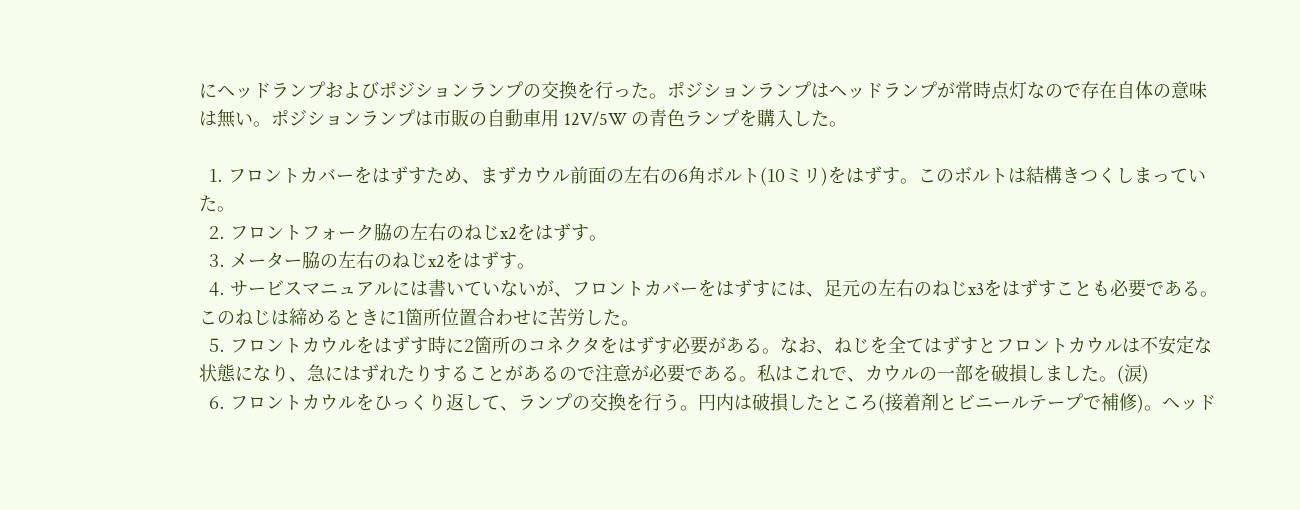にヘッドランプおよびポジションランプの交換を行った。ポジションランプはヘッドランプが常時点灯なので存在自体の意味は無い。ポジションランプは市販の自動車用 12V/5W の青色ランプを購入した。

  1. フロントカバーをはずすため、まずカウル前面の左右の6角ボルト(10ミリ)をはずす。このボルトは結構きつくしまっていた。
  2. フロントフォーク脇の左右のねじx2をはずす。
  3. メーター脇の左右のねじx2をはずす。
  4. サービスマニュアルには書いていないが、フロントカバーをはずすには、足元の左右のねじx3をはずすことも必要である。このねじは締めるときに1箇所位置合わせに苦労した。
  5. フロントカウルをはずす時に2箇所のコネクタをはずす必要がある。なお、ねじを全てはずすとフロントカウルは不安定な状態になり、急にはずれたりすることがあるので注意が必要である。私はこれで、カウルの一部を破損しました。(涙)
  6. フロントカウルをひっくり返して、ランプの交換を行う。円内は破損したところ(接着剤とビニールテープで補修)。ヘッド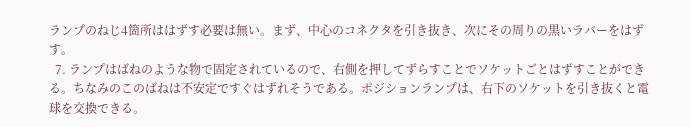ランプのねじ4箇所ははずす必要は無い。まず、中心のコネクタを引き抜き、次にその周りの黒いラバーをはずす。
  7. ランプはばねのような物で固定されているので、右側を押してずらすことでソケットごとはずすことができる。ちなみのこのばねは不安定ですぐはずれそうである。ポジションランプは、右下のソケットを引き抜くと電球を交換できる。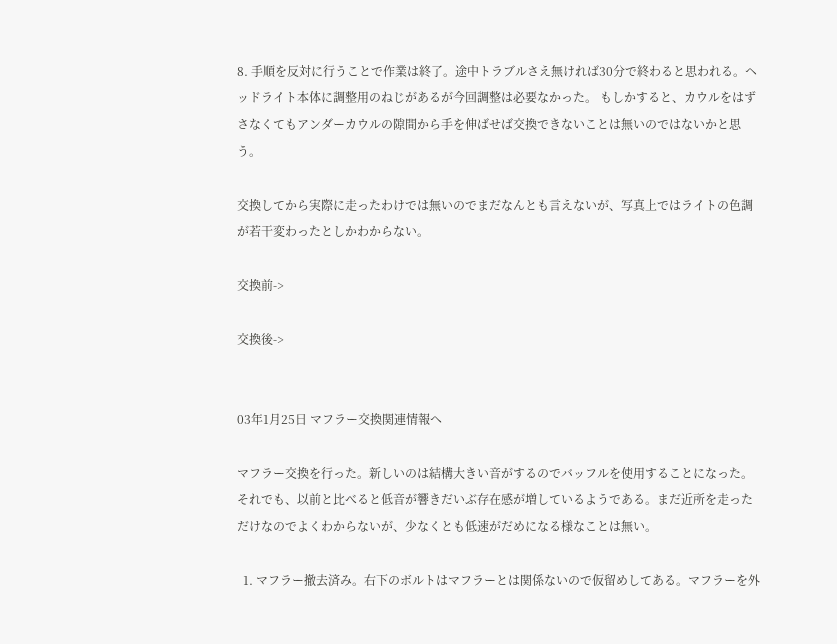8. 手順を反対に行うことで作業は終了。途中トラブルさえ無ければ30分で終わると思われる。ヘッドライト本体に調整用のねじがあるが今回調整は必要なかった。 もしかすると、カウルをはずさなくてもアンダーカウルの隙間から手を伸ばせば交換できないことは無いのではないかと思う。

交換してから実際に走ったわけでは無いのでまだなんとも言えないが、写真上ではライトの色調が若干変わったとしかわからない。

交換前->

交換後->


03年1月25日 マフラー交換関連情報へ

マフラー交換を行った。新しいのは結構大きい音がするのでバッフルを使用することになった。それでも、以前と比べると低音が響きだいぶ存在感が増しているようである。まだ近所を走っただけなのでよくわからないが、少なくとも低速がだめになる様なことは無い。

  1. マフラー撤去済み。右下のボルトはマフラーとは関係ないので仮留めしてある。マフラーを外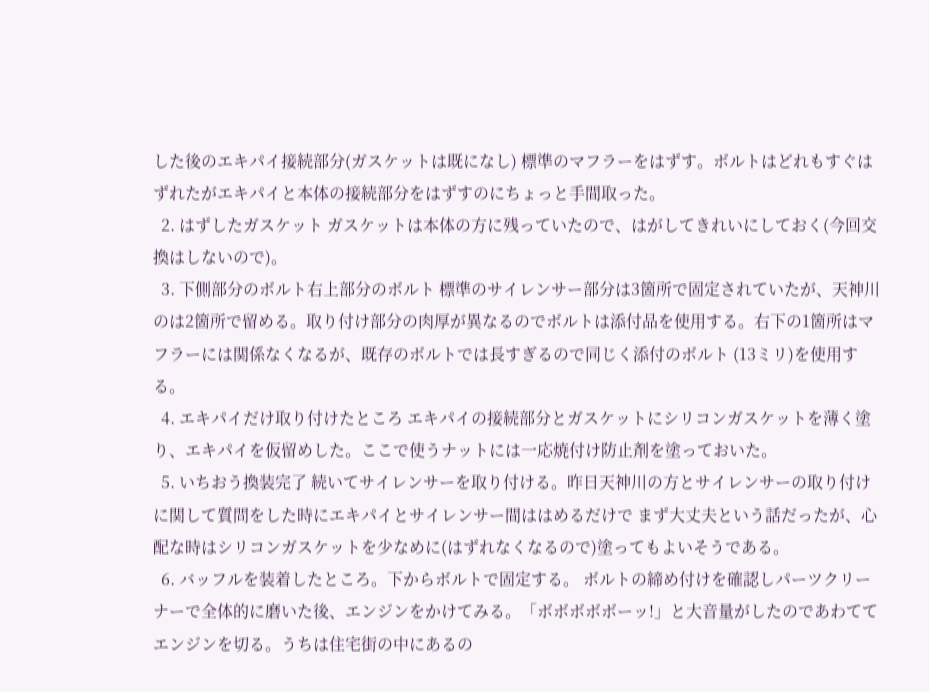した後のエキパイ接続部分(ガスケットは既になし) 標準のマフラーをはずす。ボルトはどれもすぐはずれたがエキパイと本体の接続部分をはずすのにちょっと手間取った。
  2. はずしたガスケット ガスケットは本体の方に残っていたので、はがしてきれいにしておく(今回交換はしないので)。
  3. 下側部分のボルト右上部分のボルト 標準のサイレンサー部分は3箇所で固定されていたが、天神川のは2箇所で留める。取り付け部分の肉厚が異なるのでボルトは添付品を使用する。右下の1箇所はマフラーには関係なくなるが、既存のボルトでは長すぎるので同じく添付のボルト (13ミリ)を使用する。
  4. エキパイだけ取り付けたところ エキパイの接続部分とガスケットにシリコンガスケットを薄く塗り、エキパイを仮留めした。ここで使うナットには一応焼付け防止剤を塗っておいた。
  5. いちおう換装完了 続いてサイレンサーを取り付ける。昨日天神川の方とサイレンサーの取り付けに関して質問をした時にエキパイとサイレンサー間ははめるだけで まず大丈夫という話だったが、心配な時はシリコンガスケットを少なめに(はずれなくなるので)塗ってもよいそうである。
  6. バッフルを装着したところ。下からボルトで固定する。 ボルトの締め付けを確認しパーツクリーナーで全体的に磨いた後、エンジンをかけてみる。「ボボボボボーッ!」と大音量がしたのであわててエンジンを切る。うちは住宅街の中にあるの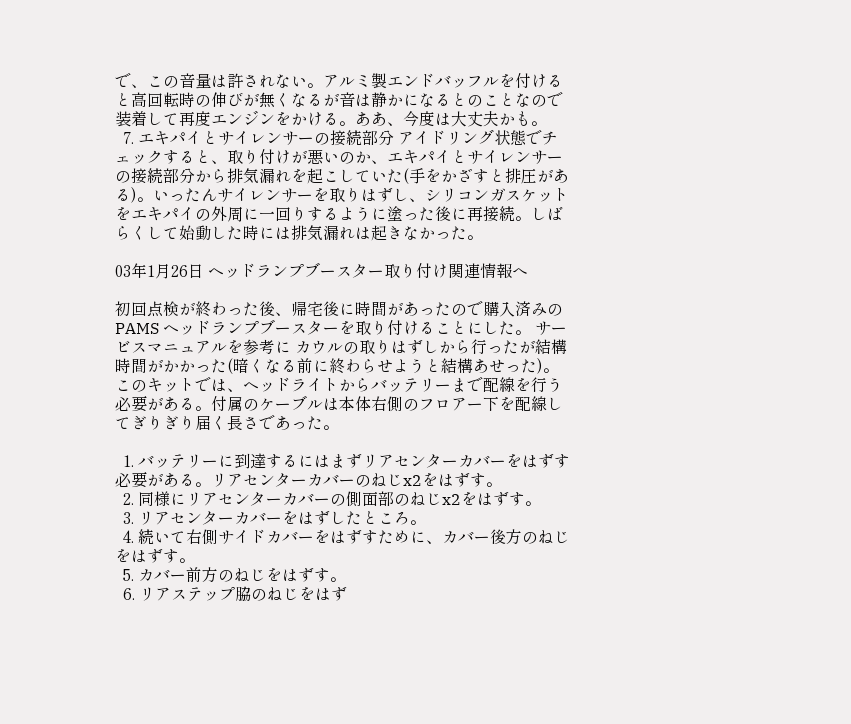で、この音量は許されない。アルミ製エンドバッフルを付けると高回転時の伸びが無くなるが音は静かになるとのことなので装着して再度エンジンをかける。ああ、今度は大丈夫かも。
  7. エキパイとサイレンサーの接続部分 アイドリング状態でチェックすると、取り付けが悪いのか、エキパイとサイレンサーの接続部分から排気漏れを起こしていた(手をかざすと排圧がある)。いったんサイレンサーを取りはずし、シリコンガスケットをエキパイの外周に一回りするように塗った後に再接続。しばらくして始動した時には排気漏れは起きなかった。

03年1月26日 ヘッドランプブースター取り付け関連情報へ

初回点検が終わった後、帰宅後に時間があったので購入済みのPAMS ヘッドランプブースターを取り付けることにした。 サービスマニュアルを参考に カウルの取りはずしから行ったが結構時間がかかった(暗くなる前に終わらせようと結構あせった)。このキットでは、ヘッドライトからバッテリーまで配線を行う必要がある。付属のケーブルは本体右側のフロアー下を配線してぎりぎり届く長さであった。

  1. バッテリーに到達するにはまずリアセンターカバーをはずす必要がある。リアセンターカバーのねじx2をはずす。
  2. 同様にリアセンターカバーの側面部のねじx2をはずす。
  3. リアセンターカバーをはずしたところ。
  4. 続いて右側サイドカバーをはずすために、カバー後方のねじをはずす。
  5. カバー前方のねじをはずす。
  6. リアステップ脇のねじをはず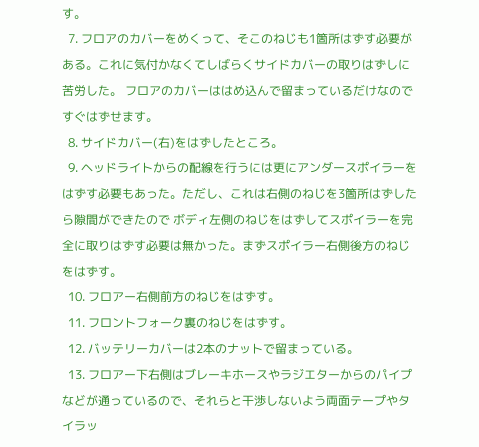す。
  7. フロアのカバーをめくって、そこのねじも1箇所はずす必要がある。これに気付かなくてしばらくサイドカバーの取りはずしに苦労した。 フロアのカバーははめ込んで留まっているだけなのですぐはずせます。
  8. サイドカバー(右)をはずしたところ。
  9. ヘッドライトからの配線を行うには更にアンダースポイラーをはずす必要もあった。ただし、これは右側のねじを3箇所はずしたら隙間ができたので ボディ左側のねじをはずしてスポイラーを完全に取りはずす必要は無かった。まずスポイラー右側後方のねじをはずす。
  10. フロアー右側前方のねじをはずす。
  11. フロントフォーク裏のねじをはずす。
  12. バッテリーカバーは2本のナットで留まっている。
  13. フロアー下右側はブレーキホースやラジエターからのパイプなどが通っているので、それらと干渉しないよう両面テープやタイラッ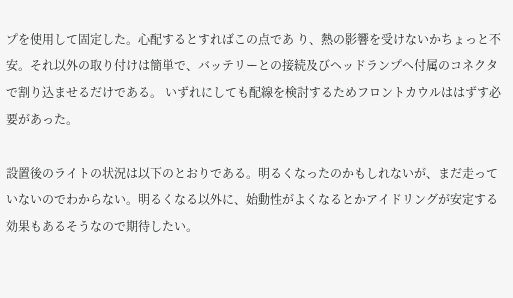プを使用して固定した。心配するとすればこの点であ り、熱の影響を受けないかちょっと不安。それ以外の取り付けは簡単で、バッテリーとの接続及びヘッドランプへ付属のコネクタで割り込ませるだけである。 いずれにしても配線を検討するためフロントカウルははずす必要があった。

設置後のライトの状況は以下のとおりである。明るくなったのかもしれないが、まだ走っていないのでわからない。明るくなる以外に、始動性がよくなるとかアイドリングが安定する効果もあるそうなので期待したい。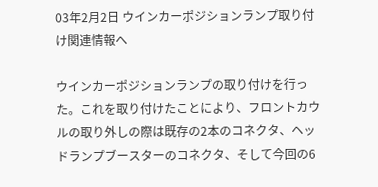03年2月2日 ウインカーポジションランプ取り付け関連情報へ

ウインカーポジションランプの取り付けを行った。これを取り付けたことにより、フロントカウルの取り外しの際は既存の2本のコネクタ、ヘッドランプブースターのコネクタ、そして今回の6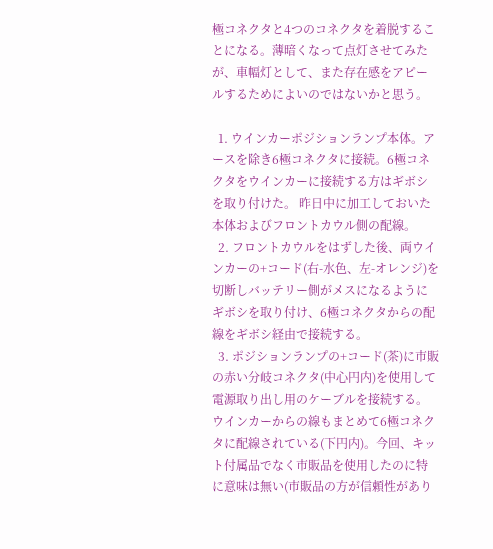極コネクタと4つのコネクタを着脱することになる。薄暗くなって点灯させてみたが、車幅灯として、また存在感をアピールするためによいのではないかと思う。

  1. ウインカーポジションランプ本体。アースを除き6極コネクタに接続。6極コネクタをウインカーに接続する方はギボシを取り付けた。 昨日中に加工しておいた本体およびフロントカウル側の配線。
  2. フロントカウルをはずした後、両ウインカーの+コード(右-水色、左-オレンジ)を切断しバッテリー側がメスになるようにギボシを取り付け、6極コネクタからの配線をギボシ経由で接続する。
  3. ポジションランプの+コード(茶)に市販の赤い分岐コネクタ(中心円内)を使用して電源取り出し用のケーブルを接続する。ウインカーからの線もまとめて6極コネクタに配線されている(下円内)。今回、キット付属品でなく市販品を使用したのに特に意味は無い(市販品の方が信頼性があり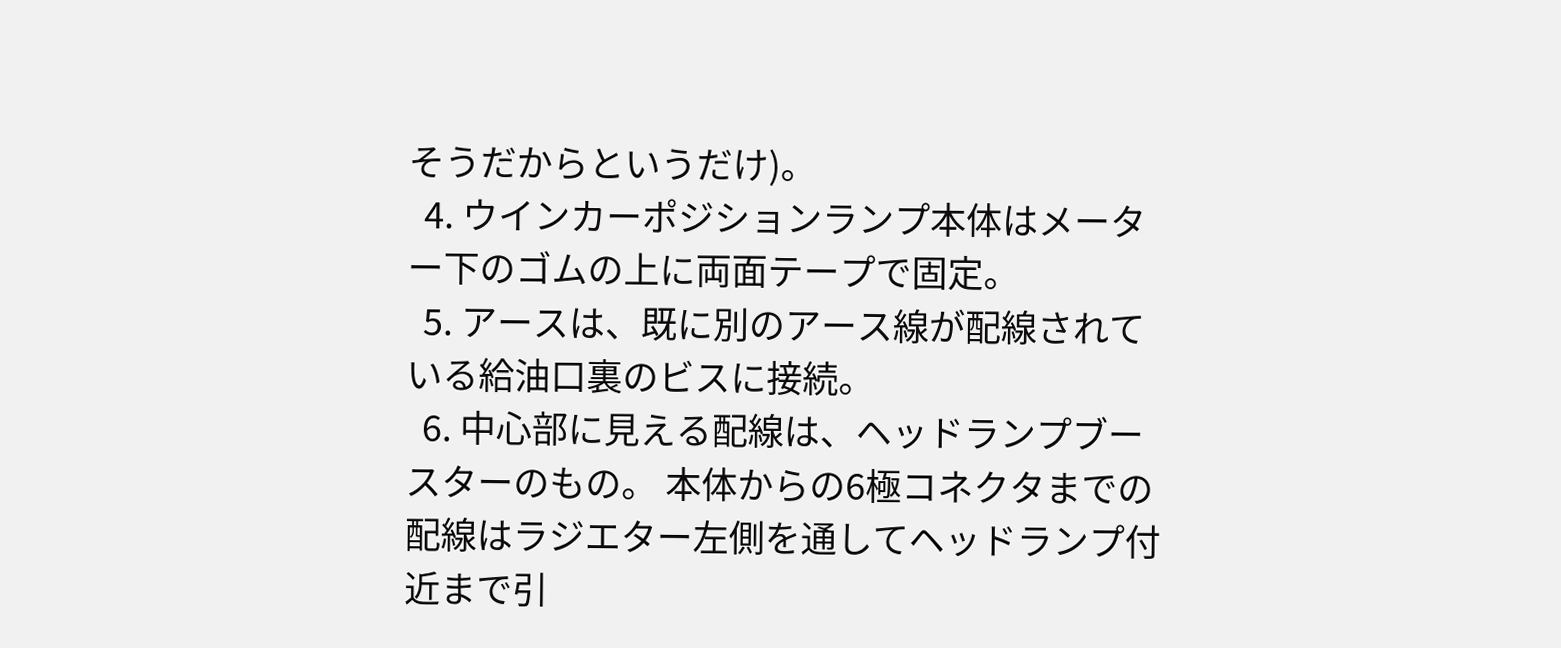そうだからというだけ)。
  4. ウインカーポジションランプ本体はメーター下のゴムの上に両面テープで固定。
  5. アースは、既に別のアース線が配線されている給油口裏のビスに接続。
  6. 中心部に見える配線は、ヘッドランプブースターのもの。 本体からの6極コネクタまでの配線はラジエター左側を通してヘッドランプ付近まで引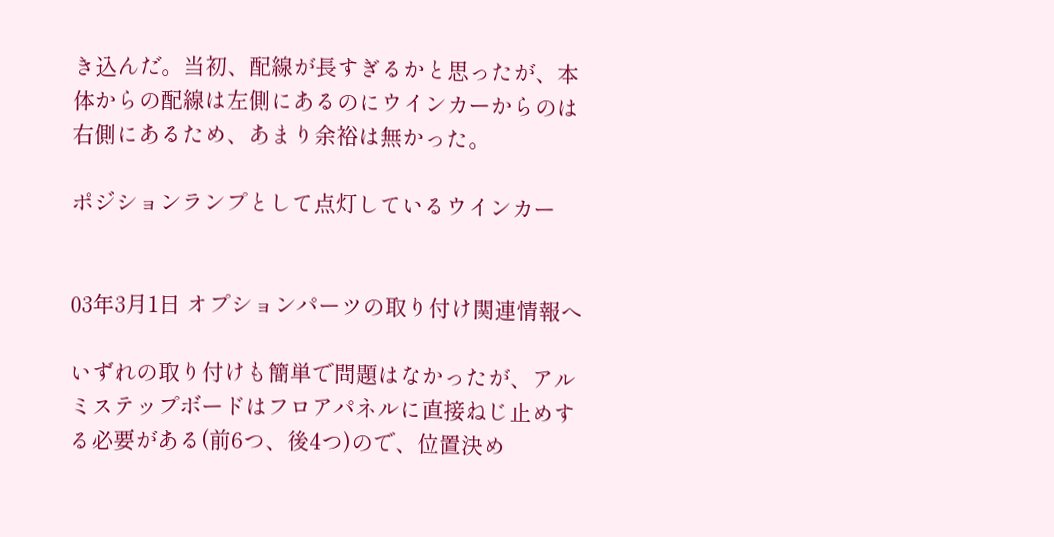き込んだ。当初、配線が長すぎるかと思ったが、本体からの配線は左側にあるのにウインカーからのは右側にあるため、あまり余裕は無かった。

ポジションランプとして点灯しているウインカー


03年3月1日 オプションパーツの取り付け関連情報へ

いずれの取り付けも簡単で問題はなかったが、アルミステップボードはフロアパネルに直接ねじ止めする必要がある(前6つ、後4つ)ので、位置決め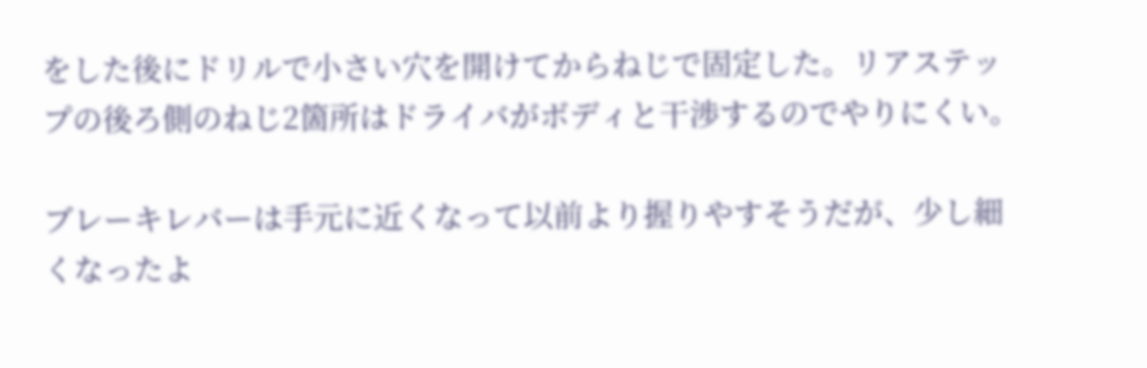をした後にドリルで小さい穴を開けてからねじで固定した。リアステップの後ろ側のねじ2箇所はドライバがボディと干渉するのでやりにくい。

ブレーキレバーは手元に近くなって以前より握りやすそうだが、少し細くなったよ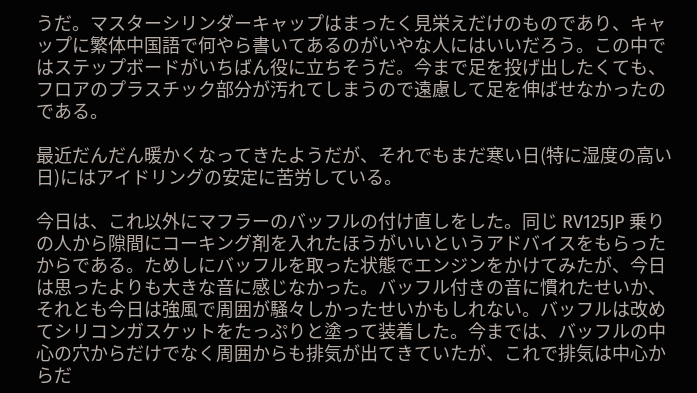うだ。マスターシリンダーキャップはまったく見栄えだけのものであり、キャップに繁体中国語で何やら書いてあるのがいやな人にはいいだろう。この中ではステップボードがいちばん役に立ちそうだ。今まで足を投げ出したくても、フロアのプラスチック部分が汚れてしまうので遠慮して足を伸ばせなかったのである。

最近だんだん暖かくなってきたようだが、それでもまだ寒い日(特に湿度の高い日)にはアイドリングの安定に苦労している。

今日は、これ以外にマフラーのバッフルの付け直しをした。同じ RV125JP 乗りの人から隙間にコーキング剤を入れたほうがいいというアドバイスをもらったからである。ためしにバッフルを取った状態でエンジンをかけてみたが、今日は思ったよりも大きな音に感じなかった。バッフル付きの音に慣れたせいか、それとも今日は強風で周囲が騒々しかったせいかもしれない。バッフルは改めてシリコンガスケットをたっぷりと塗って装着した。今までは、バッフルの中心の穴からだけでなく周囲からも排気が出てきていたが、これで排気は中心からだ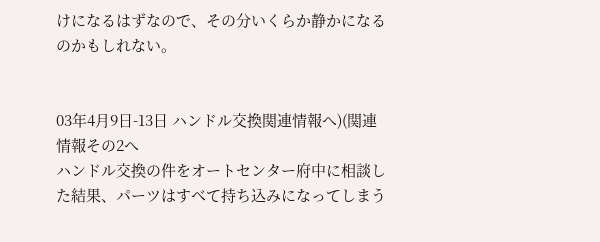けになるはずなので、その分いくらか静かになるのかもしれない。


03年4月9日-13日 ハンドル交換関連情報へ)(関連情報その2へ
ハンドル交換の件をオートセンター府中に相談した結果、パーツはすべて持ち込みになってしまう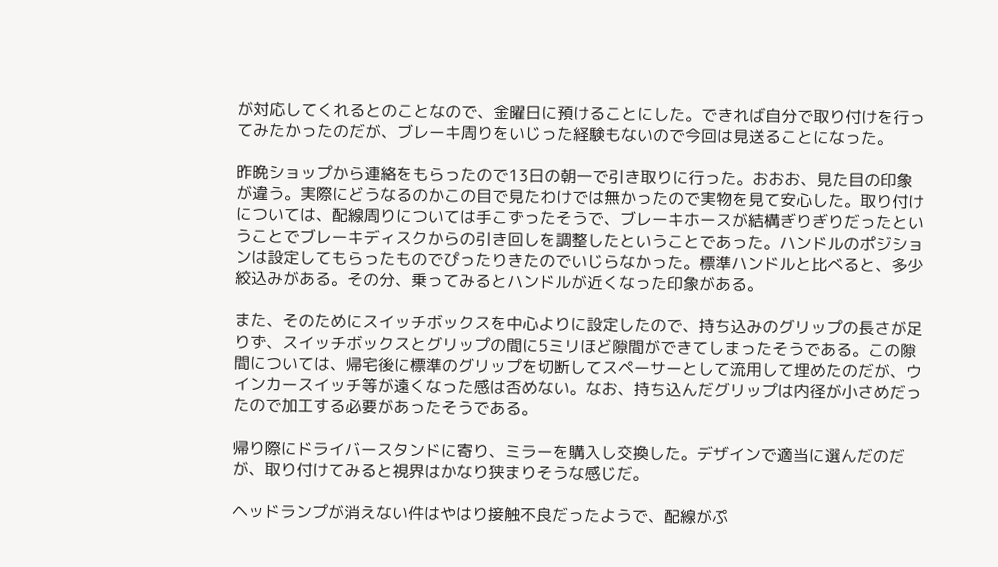が対応してくれるとのことなので、金曜日に預けることにした。できれば自分で取り付けを行ってみたかったのだが、ブレーキ周りをいじった経験もないので今回は見送ることになった。

昨晩ショップから連絡をもらったので13日の朝一で引き取りに行った。おおお、見た目の印象が違う。実際にどうなるのかこの目で見たわけでは無かったので実物を見て安心した。取り付けについては、配線周りについては手こずったそうで、ブレーキホースが結構ぎりぎりだったということでブレーキディスクからの引き回しを調整したということであった。ハンドルのポジションは設定してもらったものでぴったりきたのでいじらなかった。標準ハンドルと比べると、多少絞込みがある。その分、乗ってみるとハンドルが近くなった印象がある。

また、そのためにスイッチボックスを中心よりに設定したので、持ち込みのグリップの長さが足りず、スイッチボックスとグリップの間に5ミリほど隙間ができてしまったそうである。この隙間については、帰宅後に標準のグリップを切断してスペーサーとして流用して埋めたのだが、ウインカースイッチ等が遠くなった感は否めない。なお、持ち込んだグリップは内径が小さめだったので加工する必要があったそうである。

帰り際にドライバースタンドに寄り、ミラーを購入し交換した。デザインで適当に選んだのだが、取り付けてみると視界はかなり狭まりそうな感じだ。

ヘッドランプが消えない件はやはり接触不良だったようで、配線がぷ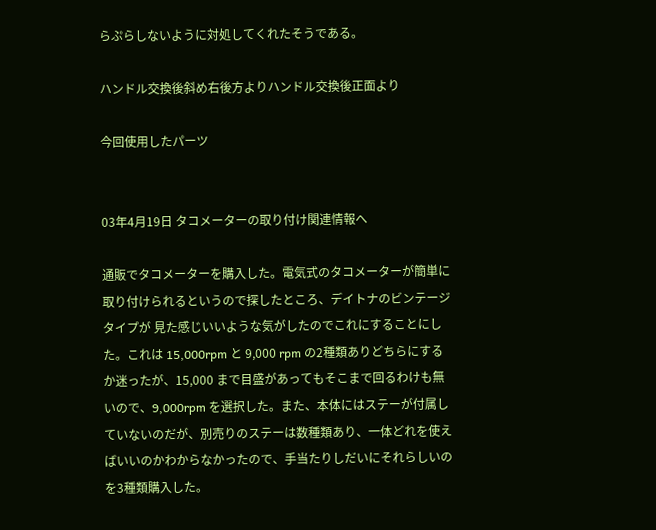らぷらしないように対処してくれたそうである。

ハンドル交換後斜め右後方よりハンドル交換後正面より

今回使用したパーツ


03年4月19日 タコメーターの取り付け関連情報へ

通販でタコメーターを購入した。電気式のタコメーターが簡単に取り付けられるというので探したところ、デイトナのビンテージタイプが 見た感じいいような気がしたのでこれにすることにした。これは 15,000rpm と 9,000 rpm の2種類ありどちらにするか迷ったが、15,000 まで目盛があってもそこまで回るわけも無いので、9,000rpm を選択した。また、本体にはステーが付属していないのだが、別売りのステーは数種類あり、一体どれを使えばいいのかわからなかったので、手当たりしだいにそれらしいのを3種類購入した。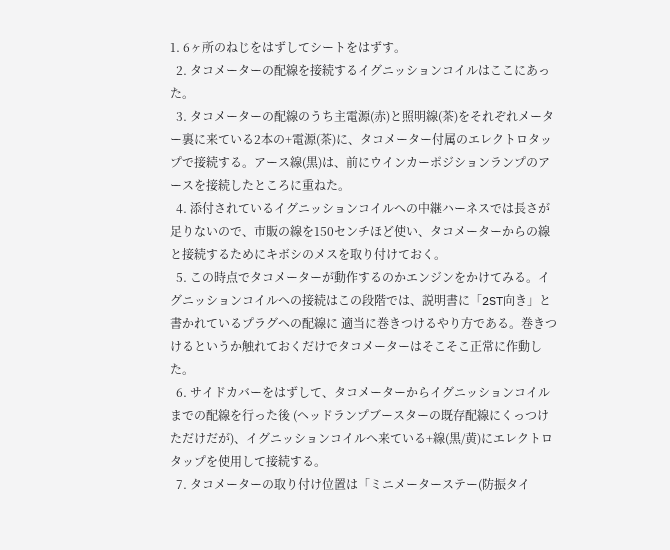1. 6ヶ所のねじをはずしてシートをはずす。
  2. タコメーターの配線を接続するイグニッションコイルはここにあった。
  3. タコメーターの配線のうち主電源(赤)と照明線(茶)をそれぞれメーター裏に来ている2本の+電源(茶)に、タコメーター付属のエレクトロタップで接続する。アース線(黒)は、前にウインカーポジションランプのアースを接続したところに重ねた。
  4. 添付されているイグニッションコイルへの中継ハーネスでは長さが足りないので、市販の線を150センチほど使い、タコメーターからの線と接続するためにキボシのメスを取り付けておく。
  5. この時点でタコメーターが動作するのかエンジンをかけてみる。イグニッションコイルへの接続はこの段階では、説明書に「2ST向き」と書かれているプラグへの配線に 適当に巻きつけるやり方である。巻きつけるというか触れておくだけでタコメーターはそこそこ正常に作動した。
  6. サイドカバーをはずして、タコメーターからイグニッションコイルまでの配線を行った後 (ヘッドランプブースターの既存配線にくっつけただけだが)、イグニッションコイルへ来ている+線(黒/黄)にエレクトロタップを使用して接続する。
  7. タコメーターの取り付け位置は「ミニメーターステー(防振タイ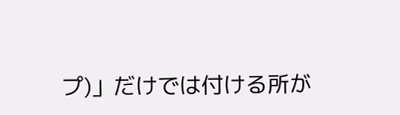プ)」だけでは付ける所が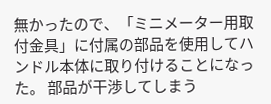無かったので、「ミニメーター用取付金具」に付属の部品を使用してハンドル本体に取り付けることになった。 部品が干渉してしまう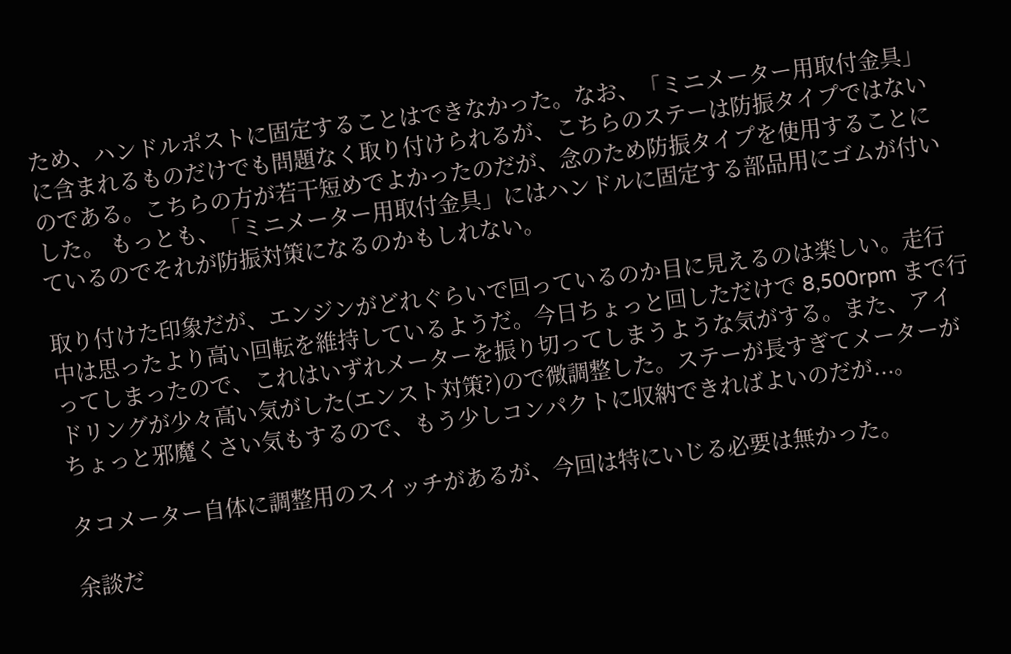ため、ハンドルポストに固定することはできなかった。なお、「ミニメーター用取付金具」に含まれるものだけでも問題なく取り付けられるが、こちらのステーは防振タイプではないのである。こちらの方が若干短めでよかったのだが、念のため防振タイプを使用することにした。 もっとも、「ミニメーター用取付金具」にはハンドルに固定する部品用にゴムが付いているのでそれが防振対策になるのかもしれない。

取り付けた印象だが、エンジンがどれぐらいで回っているのか目に見えるのは楽しい。走行中は思ったより高い回転を維持しているようだ。今日ちょっと回しただけで 8,500rpm まで行ってしまったので、これはいずれメーターを振り切ってしまうような気がする。また、アイドリングが少々高い気がした(エンスト対策?)ので微調整した。ステーが長すぎてメーターがちょっと邪魔くさい気もするので、もう少しコンパクトに収納できればよいのだが...。

タコメーター自体に調整用のスイッチがあるが、今回は特にいじる必要は無かった。

余談だ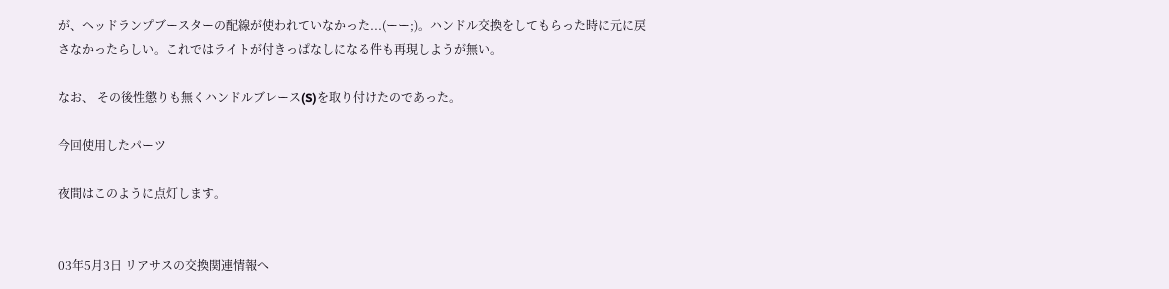が、ヘッドランプブースターの配線が使われていなかった...(ーー;)。ハンドル交換をしてもらった時に元に戻さなかったらしい。これではライトが付きっぱなしになる件も再現しようが無い。

なお、 その後性懲りも無くハンドルブレース(S)を取り付けたのであった。

今回使用したパーツ

夜間はこのように点灯します。


03年5月3日 リアサスの交換関連情報へ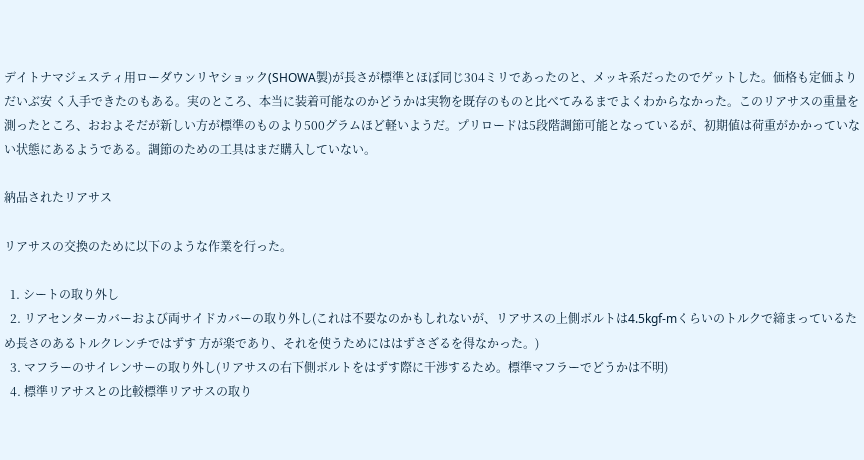デイトナマジェスティ用ローダウンリヤショック(SHOWA製)が長さが標準とほぼ同じ304ミリであったのと、メッキ系だったのでゲットした。価格も定価よりだいぶ安 く入手できたのもある。実のところ、本当に装着可能なのかどうかは実物を既存のものと比べてみるまでよくわからなかった。このリアサスの重量を測ったところ、おおよそだが新しい方が標準のものより500グラムほど軽いようだ。プリロードは5段階調節可能となっているが、初期値は荷重がかかっていない状態にあるようである。調節のための工具はまだ購入していない。

納品されたリアサス

リアサスの交換のために以下のような作業を行った。

  1. シートの取り外し
  2. リアセンターカバーおよび両サイドカバーの取り外し(これは不要なのかもしれないが、リアサスの上側ボルトは4.5kgf-mくらいのトルクで締まっているため長さのあるトルクレンチではずす 方が楽であり、それを使うためにははずさざるを得なかった。)
  3. マフラーのサイレンサーの取り外し(リアサスの右下側ボルトをはずす際に干渉するため。標準マフラーでどうかは不明)
  4. 標準リアサスとの比較標準リアサスの取り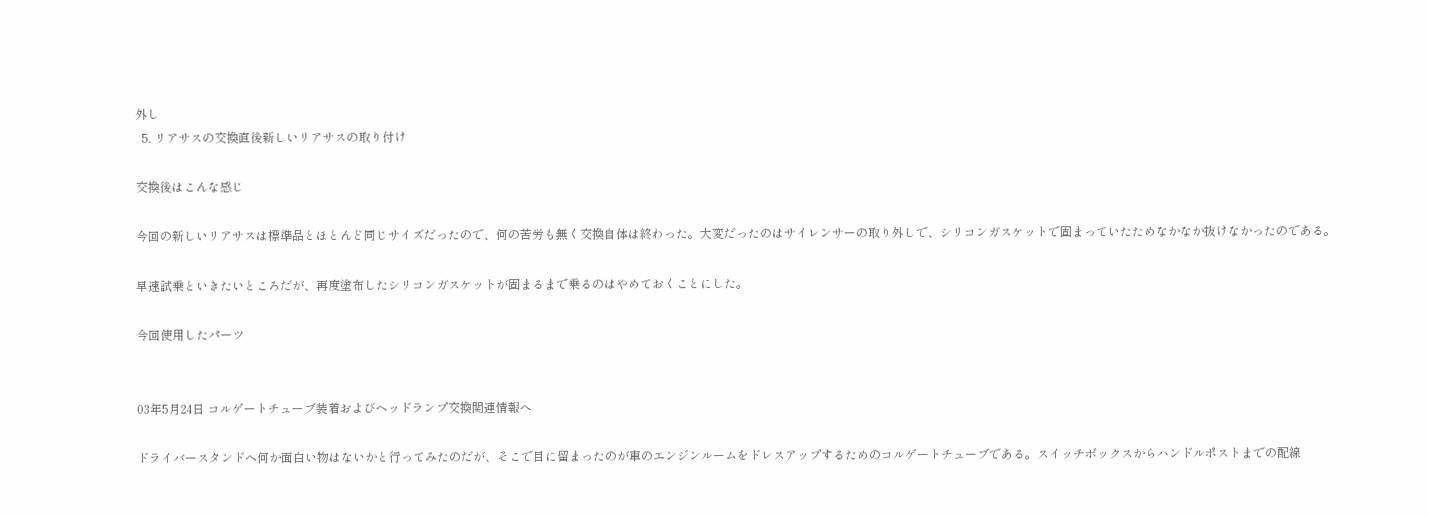外し
  5. リアサスの交換直後新しいリアサスの取り付け

交換後はこんな感じ

今回の新しいリアサスは標準品とほとんど同じサイズだったので、何の苦労も無く交換自体は終わった。大変だったのはサイレンサーの取り外しで、シリコンガスケットで固まっていたためなかなか抜けなかったのである。

早速試乗といきたいところだが、再度塗布したシリコンガスケットが固まるまで乗るのはやめておくことにした。

今回使用したパーツ


03年5月24日 コルゲートチューブ装着およびヘッドランプ交換関連情報へ

ドライバースタンドへ何か面白い物はないかと行ってみたのだが、そこで目に留まったのが車のエンジンルームをドレスアップするためのコルゲートチューブである。スイッチボックスからハンドルポストまでの配線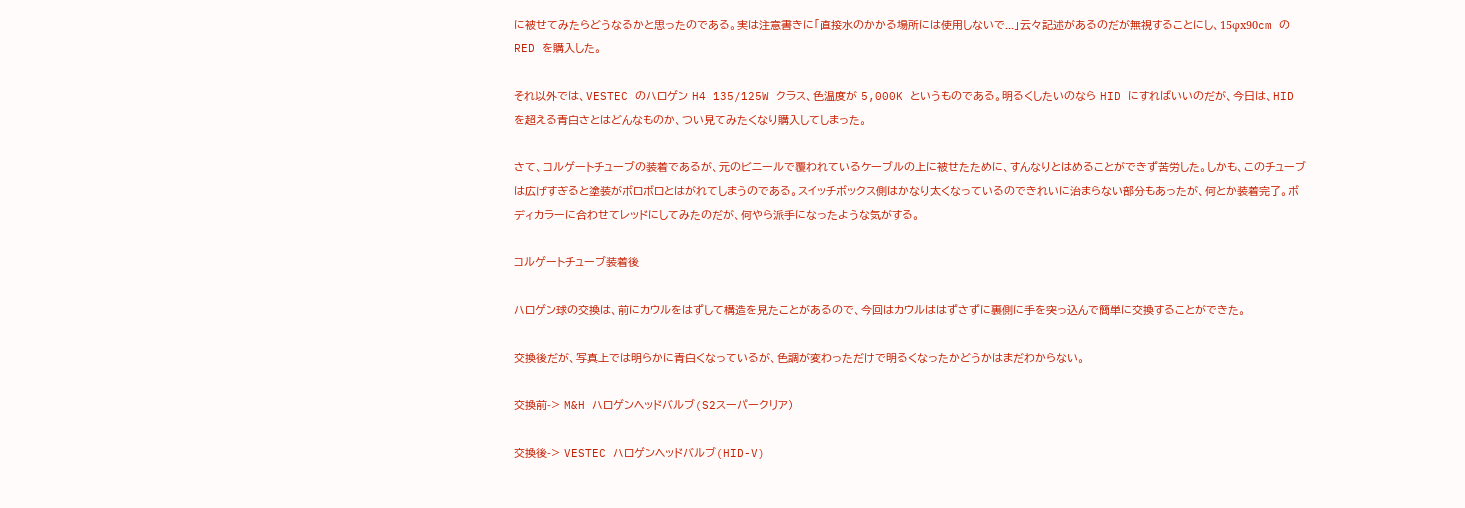に被せてみたらどうなるかと思ったのである。実は注意書きに「直接水のかかる場所には使用しないで...」云々記述があるのだが無視することにし、15φx90cm の RED を購入した。

それ以外では、VESTEC のハロゲン H4 135/125W クラス、色温度が 5,000K というものである。明るくしたいのなら HID にすればいいのだが、今日は、HID を超える青白さとはどんなものか、つい見てみたくなり購入してしまった。

さて、コルゲートチューブの装着であるが、元のビニールで覆われているケーブルの上に被せたために、すんなりとはめることができず苦労した。しかも、このチューブは広げすぎると塗装がボロボロとはがれてしまうのである。スイッチボックス側はかなり太くなっているのできれいに治まらない部分もあったが、何とか装着完了。ボディカラーに合わせてレッドにしてみたのだが、何やら派手になったような気がする。

コルゲートチューブ装着後

ハロゲン球の交換は、前にカウルをはずして構造を見たことがあるので、今回はカウルははずさずに裏側に手を突っ込んで簡単に交換することができた。

交換後だが、写真上では明らかに青白くなっているが、色調が変わっただけで明るくなったかどうかはまだわからない。

交換前-> M&H ハロゲンヘッドバルブ(S2スーパークリア)

交換後-> VESTEC ハロゲンヘッドバルブ(HID-V)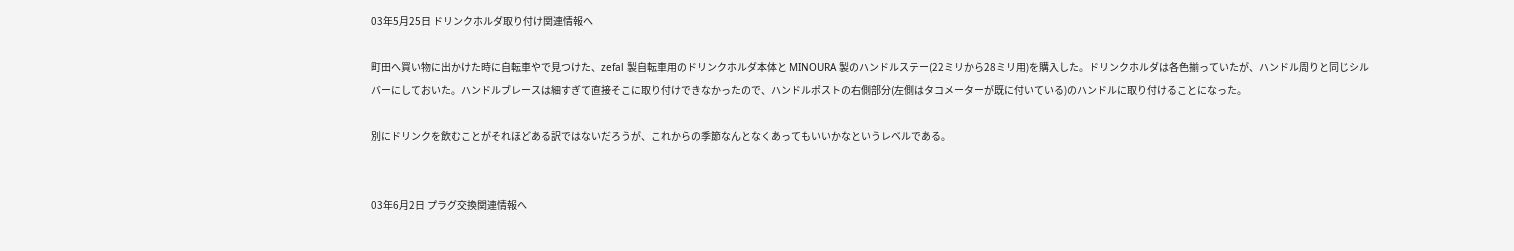03年5月25日 ドリンクホルダ取り付け関連情報へ

町田へ買い物に出かけた時に自転車やで見つけた、zefal 製自転車用のドリンクホルダ本体と MINOURA 製のハンドルステー(22ミリから28ミリ用)を購入した。ドリンクホルダは各色揃っていたが、ハンドル周りと同じシルバーにしておいた。ハンドルブレースは細すぎて直接そこに取り付けできなかったので、ハンドルポストの右側部分(左側はタコメーターが既に付いている)のハンドルに取り付けることになった。

別にドリンクを飲むことがそれほどある訳ではないだろうが、これからの季節なんとなくあってもいいかなというレベルである。


03年6月2日 プラグ交換関連情報へ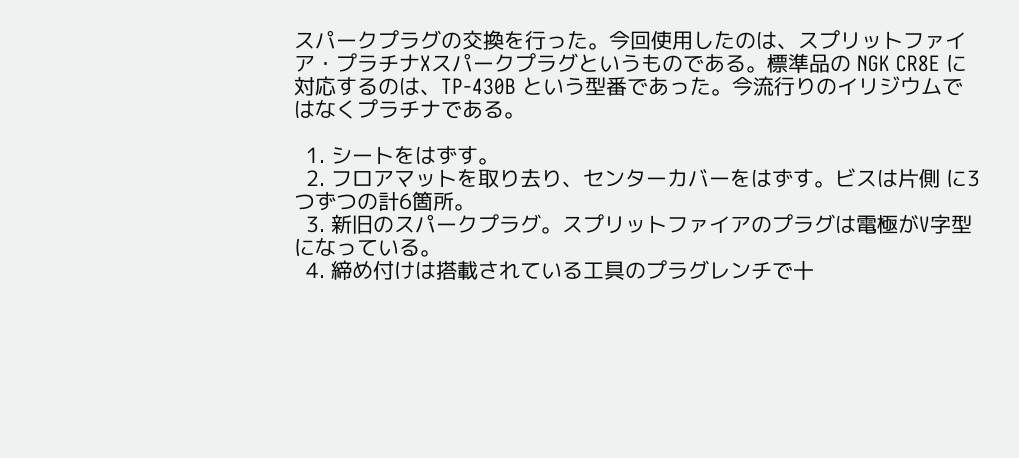スパークプラグの交換を行った。今回使用したのは、スプリットファイア・プラチナXスパークプラグというものである。標準品の NGK CR8E に対応するのは、TP-430B という型番であった。今流行りのイリジウムではなくプラチナである。

  1. シートをはずす。
  2. フロアマットを取り去り、センターカバーをはずす。ビスは片側 に3つずつの計6箇所。
  3. 新旧のスパークプラグ。スプリットファイアのプラグは電極がV字型になっている。
  4. 締め付けは搭載されている工具のプラグレンチで十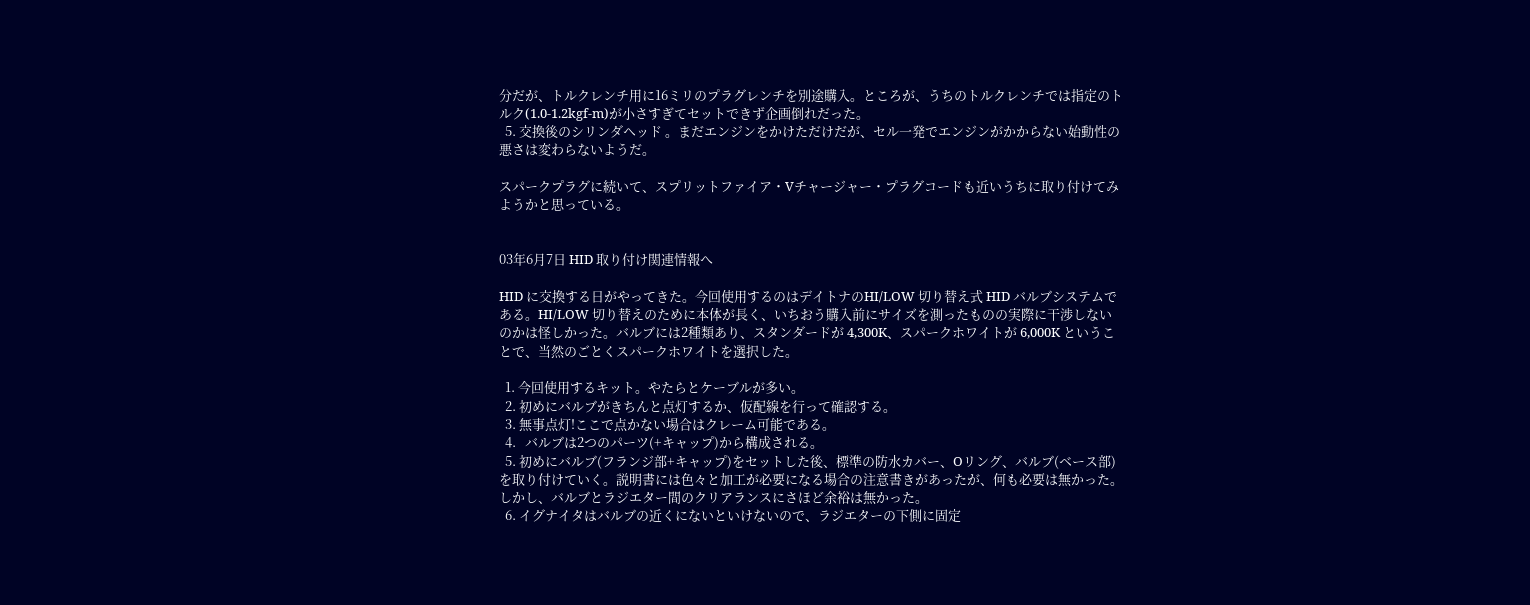分だが、トルクレンチ用に16ミリのプラグレンチを別途購入。ところが、うちのトルクレンチでは指定のトルク(1.0-1.2kgf-m)が小さすぎてセットできず企画倒れだった。
  5. 交換後のシリンダヘッド 。まだエンジンをかけただけだが、セル一発でエンジンがかからない始動性の悪さは変わらないようだ。

スパークプラグに続いて、スプリットファイア・Vチャージャー・プラグコードも近いうちに取り付けてみようかと思っている。


03年6月7日 HID 取り付け関連情報へ

HID に交換する日がやってきた。今回使用するのはデイトナのHI/LOW 切り替え式 HID バルブシステムである。HI/LOW 切り替えのために本体が長く、いちおう購入前にサイズを測ったものの実際に干渉しないのかは怪しかった。バルブには2種類あり、スタンダードが 4,300K、スパークホワイトが 6,000K ということで、当然のごとくスパークホワイトを選択した。

  1. 今回使用するキット。やたらとケーブルが多い。
  2. 初めにバルブがきちんと点灯するか、仮配線を行って確認する。
  3. 無事点灯!ここで点かない場合はクレーム可能である。
  4.   バルブは2つのパーツ(+キャップ)から構成される。
  5. 初めにバルブ(フランジ部+キャップ)をセットした後、標準の防水カバー、Oリング、バルブ(ベース部)を取り付けていく。説明書には色々と加工が必要になる場合の注意書きがあったが、何も必要は無かった。 しかし、バルブとラジエター間のクリアランスにさほど余裕は無かった。
  6. イグナイタはバルブの近くにないといけないので、ラジエターの下側に固定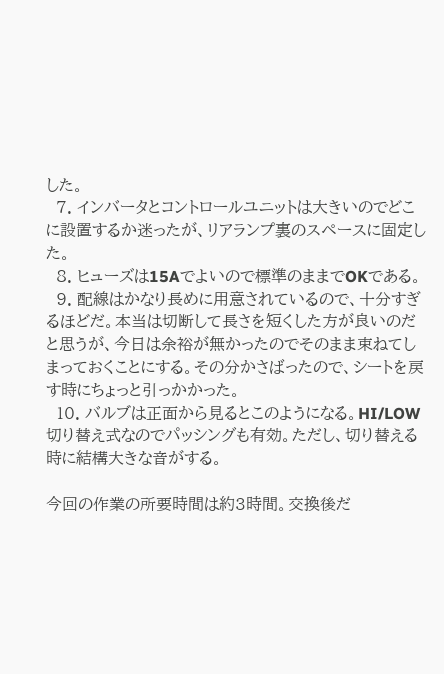した。
  7. インバータとコントロールユニットは大きいのでどこに設置するか迷ったが、リアランプ裏のスペースに固定した。
  8. ヒューズは15Aでよいので標準のままでOKである。
  9. 配線はかなり長めに用意されているので、十分すぎるほどだ。本当は切断して長さを短くした方が良いのだと思うが、今日は余裕が無かったのでそのまま束ねてしまっておくことにする。その分かさばったので、シートを戻す時にちょっと引っかかった。
  10. バルブは正面から見るとこのようになる。HI/LOW 切り替え式なのでパッシングも有効。ただし、切り替える時に結構大きな音がする。

今回の作業の所要時間は約3時間。交換後だ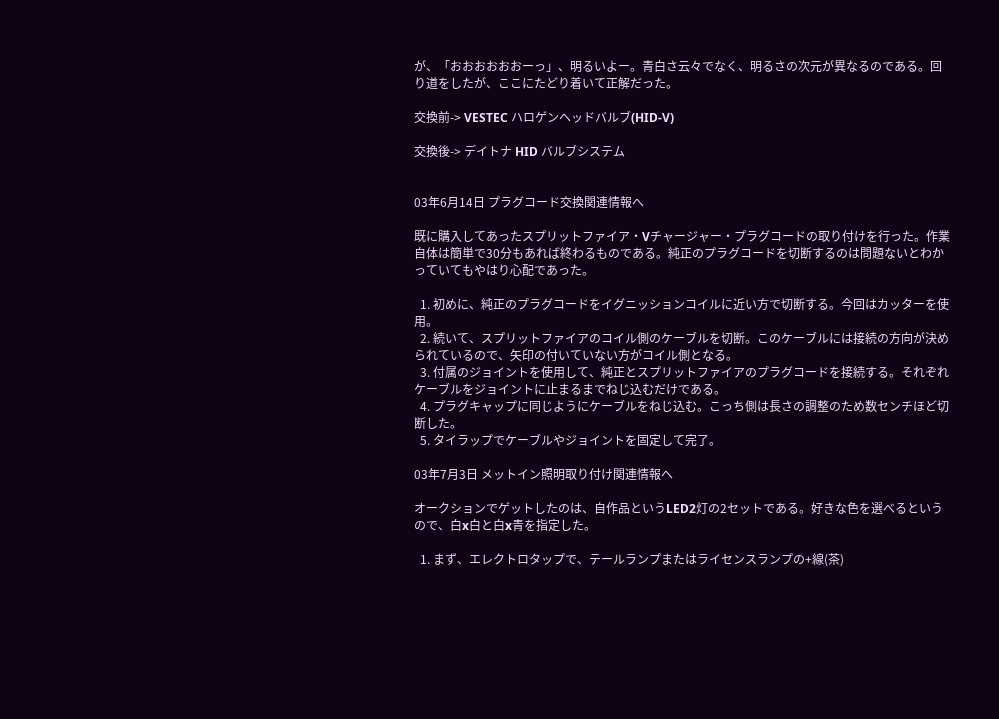が、「おおおおおおーっ」、明るいよー。青白さ云々でなく、明るさの次元が異なるのである。回り道をしたが、ここにたどり着いて正解だった。

交換前-> VESTEC ハロゲンヘッドバルブ(HID-V)

交換後-> デイトナ HID バルブシステム


03年6月14日 プラグコード交換関連情報へ

既に購入してあったスプリットファイア・Vチャージャー・プラグコードの取り付けを行った。作業自体は簡単で30分もあれば終わるものである。純正のプラグコードを切断するのは問題ないとわかっていてもやはり心配であった。

  1. 初めに、純正のプラグコードをイグニッションコイルに近い方で切断する。今回はカッターを使用。
  2. 続いて、スプリットファイアのコイル側のケーブルを切断。このケーブルには接続の方向が決められているので、矢印の付いていない方がコイル側となる。
  3. 付属のジョイントを使用して、純正とスプリットファイアのプラグコードを接続する。それぞれケーブルをジョイントに止まるまでねじ込むだけである。
  4. プラグキャップに同じようにケーブルをねじ込む。こっち側は長さの調整のため数センチほど切断した。
  5. タイラップでケーブルやジョイントを固定して完了。

03年7月3日 メットイン照明取り付け関連情報へ

オークションでゲットしたのは、自作品というLED2灯の2セットである。好きな色を選べるというので、白x白と白x青を指定した。

  1. まず、エレクトロタップで、テールランプまたはライセンスランプの+線(茶)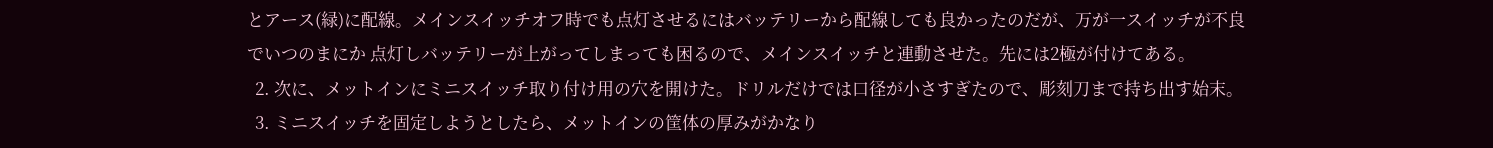とアース(緑)に配線。メインスイッチオフ時でも点灯させるにはバッテリーから配線しても良かったのだが、万が一スイッチが不良でいつのまにか 点灯しバッテリーが上がってしまっても困るので、メインスイッチと連動させた。先には2極が付けてある。
  2. 次に、メットインにミニスイッチ取り付け用の穴を開けた。ドリルだけでは口径が小さすぎたので、彫刻刀まで持ち出す始末。
  3. ミニスイッチを固定しようとしたら、メットインの筐体の厚みがかなり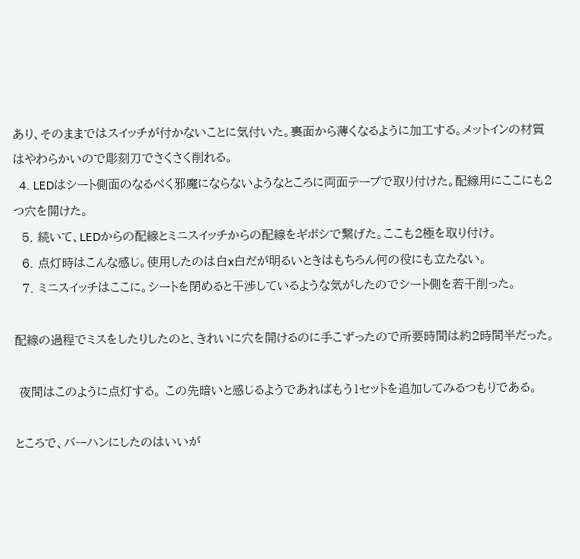あり、そのままではスイッチが付かないことに気付いた。裏面から薄くなるように加工する。メットインの材質はやわらかいので彫刻刀でさくさく削れる。
  4. LEDはシート側面のなるべく邪魔にならないようなところに両面テープで取り付けた。配線用にここにも2つ穴を開けた。
  5. 続いて、LEDからの配線とミニスイッチからの配線をギボシで繋げた。ここも2極を取り付け。
  6. 点灯時はこんな感じ。使用したのは白x白だが明るいときはもちろん何の役にも立たない。
  7. ミニスイッチはここに。シートを閉めると干渉しているような気がしたのでシート側を若干削った。

配線の過程でミスをしたりしたのと、きれいに穴を開けるのに手こずったので所要時間は約2時間半だった。

 夜間はこのように点灯する。 この先暗いと感じるようであればもう1セットを追加してみるつもりである。

ところで、バーハンにしたのはいいが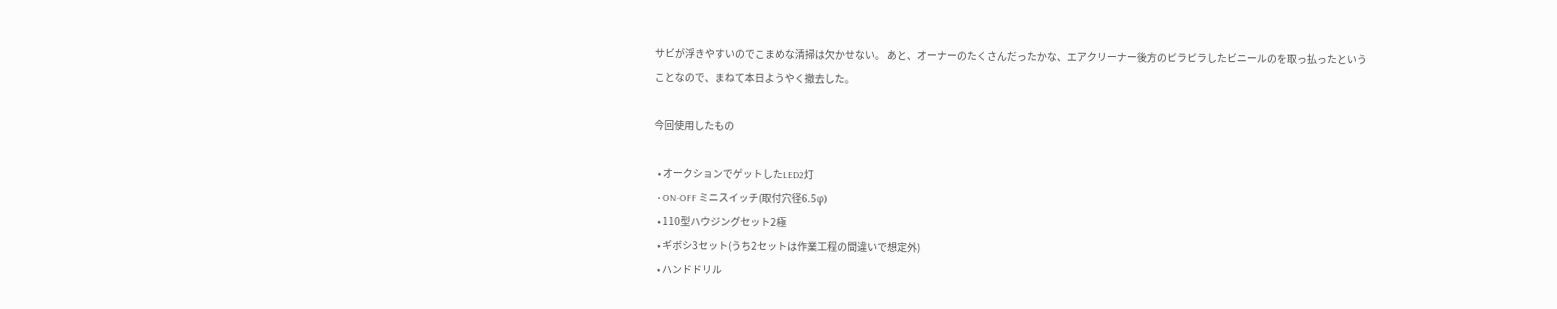サビが浮きやすいのでこまめな清掃は欠かせない。 あと、オーナーのたくさんだったかな、エアクリーナー後方のピラピラしたビニールのを取っ払ったということなので、まねて本日ようやく撤去した。

今回使用したもの

  • オークションでゲットしたLED2灯
  • ON-OFF ミニスイッチ(取付穴径6.5φ)
  • 110型ハウジングセット2極
  • ギボシ3セット(うち2セットは作業工程の間違いで想定外)
  • ハンドドリル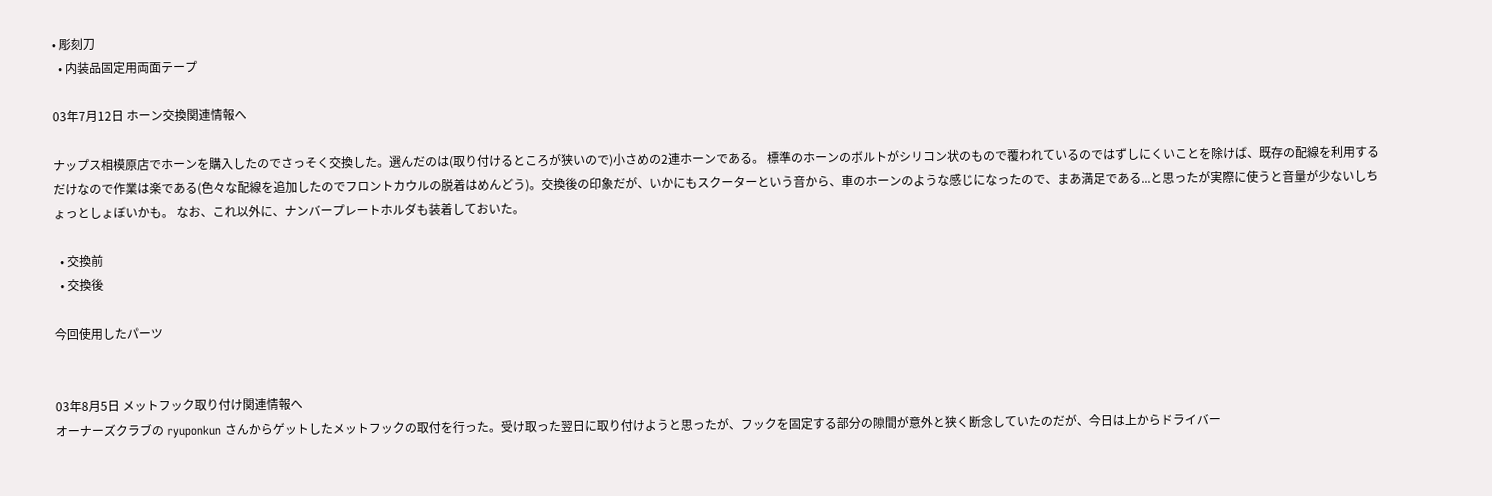• 彫刻刀
  • 内装品固定用両面テープ

03年7月12日 ホーン交換関連情報へ

ナップス相模原店でホーンを購入したのでさっそく交換した。選んだのは(取り付けるところが狭いので)小さめの2連ホーンである。 標準のホーンのボルトがシリコン状のもので覆われているのではずしにくいことを除けば、既存の配線を利用するだけなので作業は楽である(色々な配線を追加したのでフロントカウルの脱着はめんどう)。交換後の印象だが、いかにもスクーターという音から、車のホーンのような感じになったので、まあ満足である...と思ったが実際に使うと音量が少ないしちょっとしょぼいかも。 なお、これ以外に、ナンバープレートホルダも装着しておいた。

  • 交換前
  • 交換後

今回使用したパーツ


03年8月5日 メットフック取り付け関連情報へ
オーナーズクラブの ryuponkun さんからゲットしたメットフックの取付を行った。受け取った翌日に取り付けようと思ったが、フックを固定する部分の隙間が意外と狭く断念していたのだが、今日は上からドライバー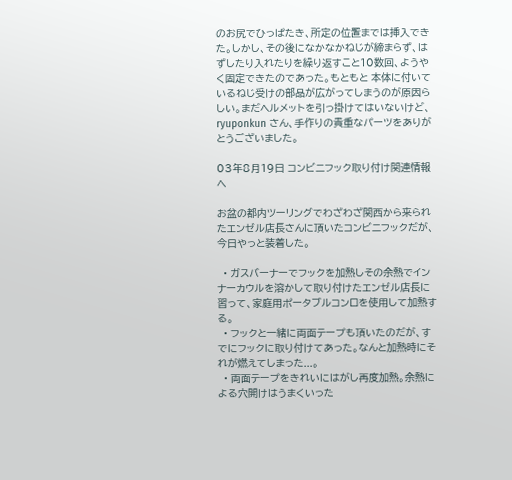のお尻でひっぱたき、所定の位置までは挿入できた。しかし、その後になかなかねじが締まらず、はずしたり入れたりを繰り返すこと10数回、ようやく固定できたのであった。もともと 本体に付いているねじ受けの部品が広がってしまうのが原因らしい。まだヘルメットを引っ掛けてはいないけど、ryuponkun さん、手作りの貴重なパーツをありがとうございました。

03年8月19日 コンビニフック取り付け関連情報へ

お盆の都内ツーリングでわざわざ関西から来られたエンゼル店長さんに頂いたコンビニフックだが、今日やっと装着した。

  • ガスバーナーでフックを加熱しその余熱でインナーカウルを溶かして取り付けたエンゼル店長に習って、家庭用ポータブルコンロを使用して加熱する。
  • フックと一緒に両面テープも頂いたのだが、すでにフックに取り付けてあった。なんと加熱時にそれが燃えてしまった...。
  • 両面テープをきれいにはがし再度加熱。余熱による穴開けはうまくいった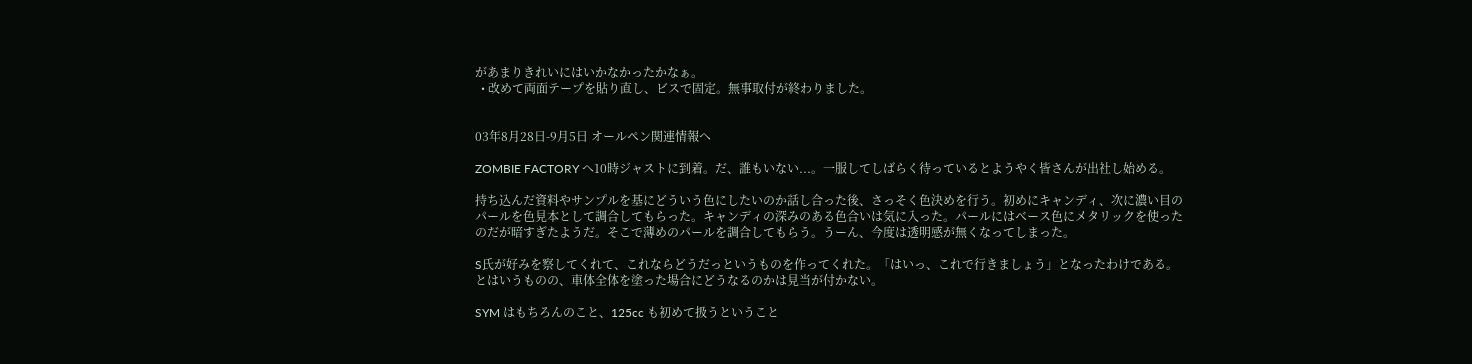があまりきれいにはいかなかったかなぁ。
  • 改めて両面テープを貼り直し、ビスで固定。無事取付が終わりました。


03年8月28日-9月5日 オールペン関連情報へ

ZOMBIE FACTORY へ10時ジャストに到着。だ、誰もいない...。一服してしばらく待っているとようやく皆さんが出社し始める。

持ち込んだ資料やサンプルを基にどういう色にしたいのか話し合った後、さっそく色決めを行う。初めにキャンディ、次に濃い目のパールを色見本として調合してもらった。キャンディの深みのある色合いは気に入った。パールにはベース色にメタリックを使ったのだが暗すぎたようだ。そこで薄めのパールを調合してもらう。うーん、今度は透明感が無くなってしまった。

S氏が好みを察してくれて、これならどうだっというものを作ってくれた。「はいっ、これで行きましょう」となったわけである。とはいうものの、車体全体を塗った場合にどうなるのかは見当が付かない。

SYM はもちろんのこと、125cc も初めて扱うということ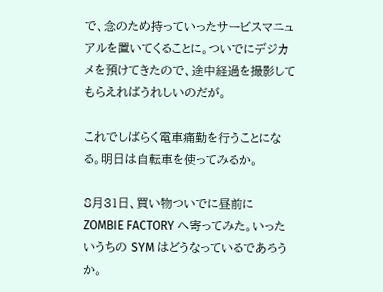で、念のため持っていったサービスマニュアルを置いてくることに。ついでにデジカメを預けてきたので、途中経過を撮影してもらえればうれしいのだが。

これでしばらく電車痛勤を行うことになる。明日は自転車を使ってみるか。

8月31日、買い物ついでに昼前に ZOMBIE FACTORY へ寄ってみた。いったいうちの SYM はどうなっているであろうか。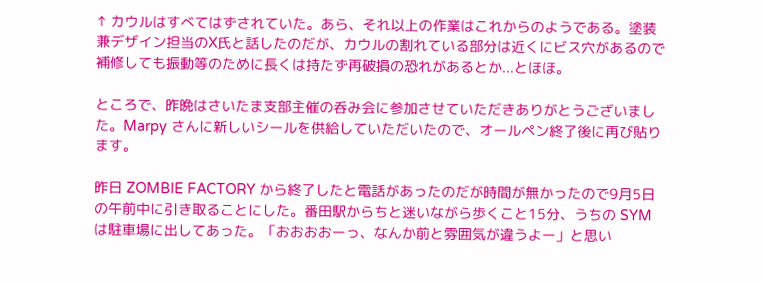↑ カウルはすべてはずされていた。あら、それ以上の作業はこれからのようである。塗装兼デザイン担当のX氏と話したのだが、カウルの割れている部分は近くにビス穴があるので補修しても振動等のために長くは持たず再破損の恐れがあるとか...とほほ。

ところで、昨晩はさいたま支部主催の呑み会に参加させていただきありがとうございました。Marpy さんに新しいシールを供給していただいたので、オールペン終了後に再び貼ります。

昨日 ZOMBIE FACTORY から終了したと電話があったのだが時間が無かったので9月5日の午前中に引き取ることにした。番田駅からちと迷いながら歩くこと15分、うちの SYM は駐車場に出してあった。「おおおおーっ、なんか前と雰囲気が違うよー」と思い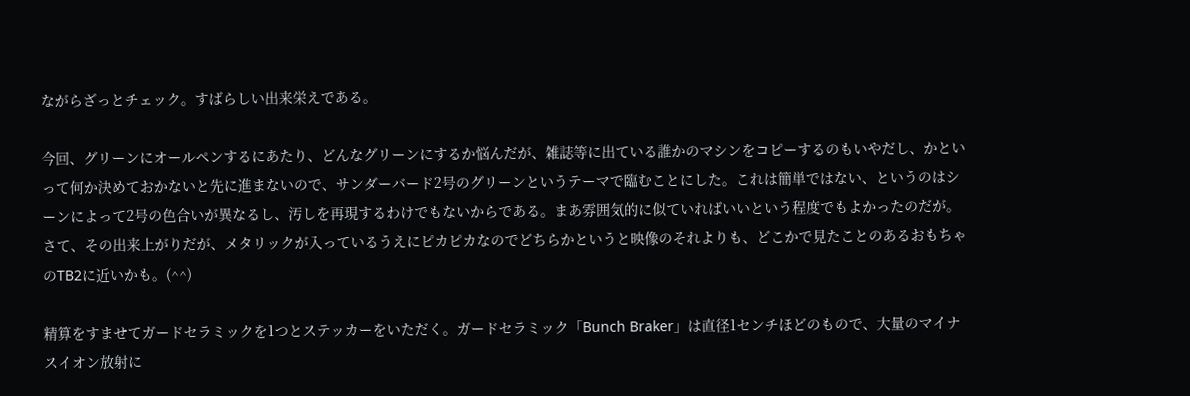ながらざっとチェック。すばらしい出来栄えである。

今回、グリーンにオールペンするにあたり、どんなグリーンにするか悩んだが、雑誌等に出ている誰かのマシンをコピーするのもいやだし、かといって何か決めておかないと先に進まないので、サンダーバード2号のグリーンというテーマで臨むことにした。これは簡単ではない、というのはシーンによって2号の色合いが異なるし、汚しを再現するわけでもないからである。まあ雰囲気的に似ていればいいという程度でもよかったのだが。さて、その出来上がりだが、メタリックが入っているうえにピカピカなのでどちらかというと映像のそれよりも、どこかで見たことのあるおもちゃのTB2に近いかも。(^^)

精算をすませてガードセラミックを1つとステッカーをいただく。ガードセラミック「Bunch Braker」は直径1センチほどのもので、大量のマイナスイオン放射に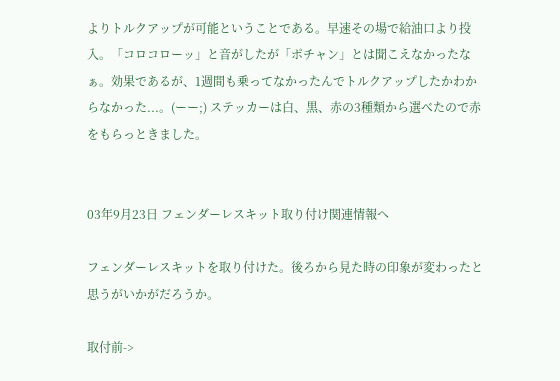よりトルクアップが可能ということである。早速その場で給油口より投入。「コロコローッ」と音がしたが「ポチャン」とは聞こえなかったなぁ。効果であるが、1週間も乗ってなかったんでトルクアップしたかわからなかった...。(ーー;) ステッカーは白、黒、赤の3種類から選べたので赤をもらっときました。


03年9月23日 フェンダーレスキット取り付け関連情報へ

フェンダーレスキットを取り付けた。後ろから見た時の印象が変わったと思うがいかがだろうか。

取付前->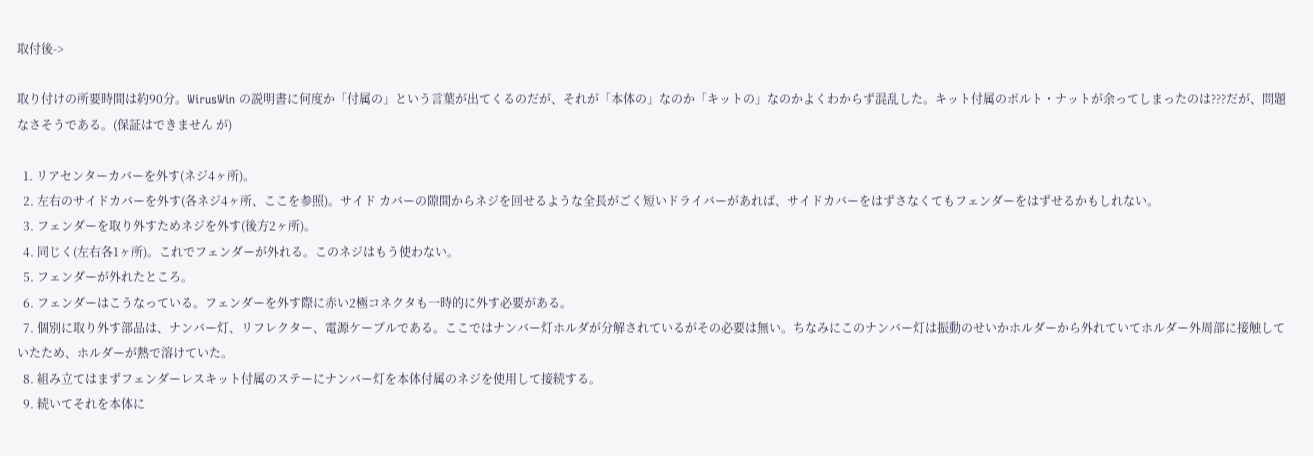取付後->

取り付けの所要時間は約90分。WirusWin の説明書に何度か「付属の」という言葉が出てくるのだが、それが「本体の」なのか「キットの」なのかよくわからず混乱した。キット付属のボルト・ナットが余ってしまったのは???だが、問題なさそうである。(保証はできません が)

  1. リアセンターカバーを外す(ネジ4ヶ所)。
  2. 左右のサイドカバーを外す(各ネジ4ヶ所、ここを参照)。サイド カバーの隙間からネジを回せるような全長がごく短いドライバーがあれば、サイドカバーをはずさなくてもフェンダーをはずせるかもしれない。
  3. フェンダーを取り外すためネジを外す(後方2ヶ所)。
  4. 同じく(左右各1ヶ所)。これでフェンダーが外れる。このネジはもう使わない。
  5. フェンダーが外れたところ。
  6. フェンダーはこうなっている。フェンダーを外す際に赤い2極コネクタも一時的に外す必要がある。
  7. 個別に取り外す部品は、ナンバー灯、リフレクター、電源ケーブルである。ここではナンバー灯ホルダが分解されているがその必要は無い。ちなみにこのナンバー灯は振動のせいかホルダーから外れていてホルダー外周部に接触していたため、ホルダーが熱で溶けていた。
  8. 組み立てはまずフェンダーレスキット付属のステーにナンバー灯を本体付属のネジを使用して接続する。
  9. 続いてそれを本体に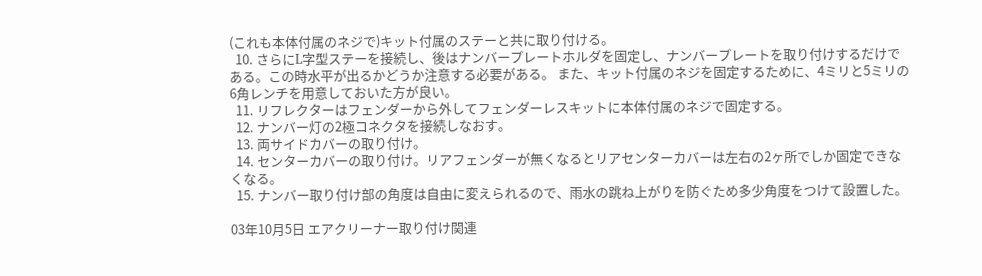(これも本体付属のネジで)キット付属のステーと共に取り付ける。
  10. さらにL字型ステーを接続し、後はナンバープレートホルダを固定し、ナンバープレートを取り付けするだけである。この時水平が出るかどうか注意する必要がある。 また、キット付属のネジを固定するために、4ミリと5ミリの6角レンチを用意しておいた方が良い。
  11. リフレクターはフェンダーから外してフェンダーレスキットに本体付属のネジで固定する。
  12. ナンバー灯の2極コネクタを接続しなおす。
  13. 両サイドカバーの取り付け。
  14. センターカバーの取り付け。リアフェンダーが無くなるとリアセンターカバーは左右の2ヶ所でしか固定できなくなる。
  15. ナンバー取り付け部の角度は自由に変えられるので、雨水の跳ね上がりを防ぐため多少角度をつけて設置した。

03年10月5日 エアクリーナー取り付け関連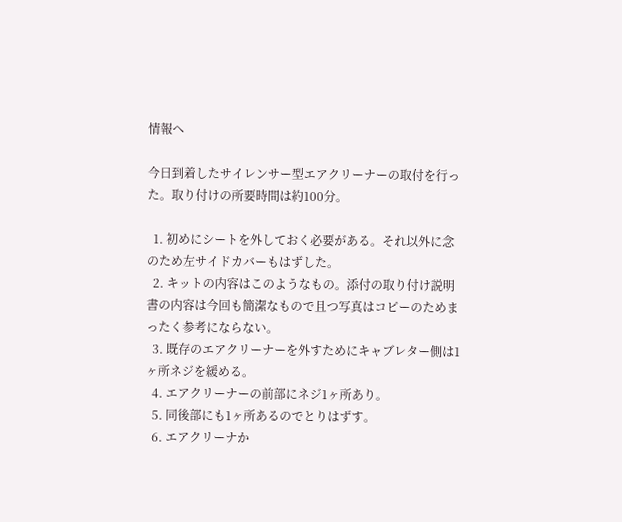情報へ

今日到着したサイレンサー型エアクリーナーの取付を行った。取り付けの所要時間は約100分。

  1. 初めにシートを外しておく必要がある。それ以外に念のため左サイドカバーもはずした。
  2. キットの内容はこのようなもの。添付の取り付け説明書の内容は今回も簡潔なもので且つ写真はコピーのためまったく参考にならない。
  3. 既存のエアクリーナーを外すためにキャブレター側は1ヶ所ネジを緩める。
  4. エアクリーナーの前部にネジ1ヶ所あり。
  5. 同後部にも1ヶ所あるのでとりはずす。
  6. エアクリーナか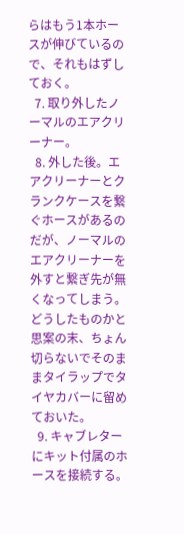らはもう1本ホースが伸びているので、それもはずしておく。
  7. 取り外したノーマルのエアクリーナー。
  8. 外した後。エアクリーナーとクランクケースを繋ぐホースがあるのだが、ノーマルのエアクリーナーを外すと繋ぎ先が無くなってしまう。どうしたものかと思案の末、ちょん切らないでそのままタイラップでタイヤカバーに留めておいた。
  9. キャブレターにキット付属のホースを接続する。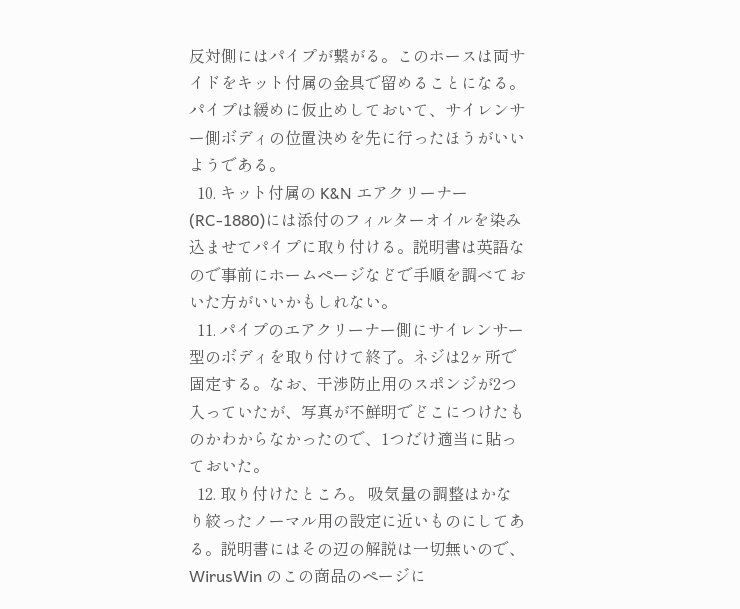反対側にはパイプが繋がる。このホースは両サイドをキット付属の金具で留めることになる。パイプは緩めに仮止めしておいて、サイレンサー側ボディの位置決めを先に行ったほうがいいようである。
  10. キット付属の K&N エアクリーナー(RC-1880)には添付のフィルターオイルを染み込ませてパイプに取り付ける。説明書は英語なので事前にホームページなどで手順を調べておいた方がいいかもしれない。
  11. パイプのエアクリーナー側にサイレンサー型のボディを取り付けて終了。ネジは2ヶ所で固定する。なお、干渉防止用のスポンジが2つ入っていたが、写真が不鮮明でどこにつけたものかわからなかったので、1つだけ適当に貼っておいた。
  12. 取り付けたところ。 吸気量の調整はかなり絞ったノーマル用の設定に近いものにしてある。説明書にはその辺の解説は一切無いので、WirusWin のこの商品のページに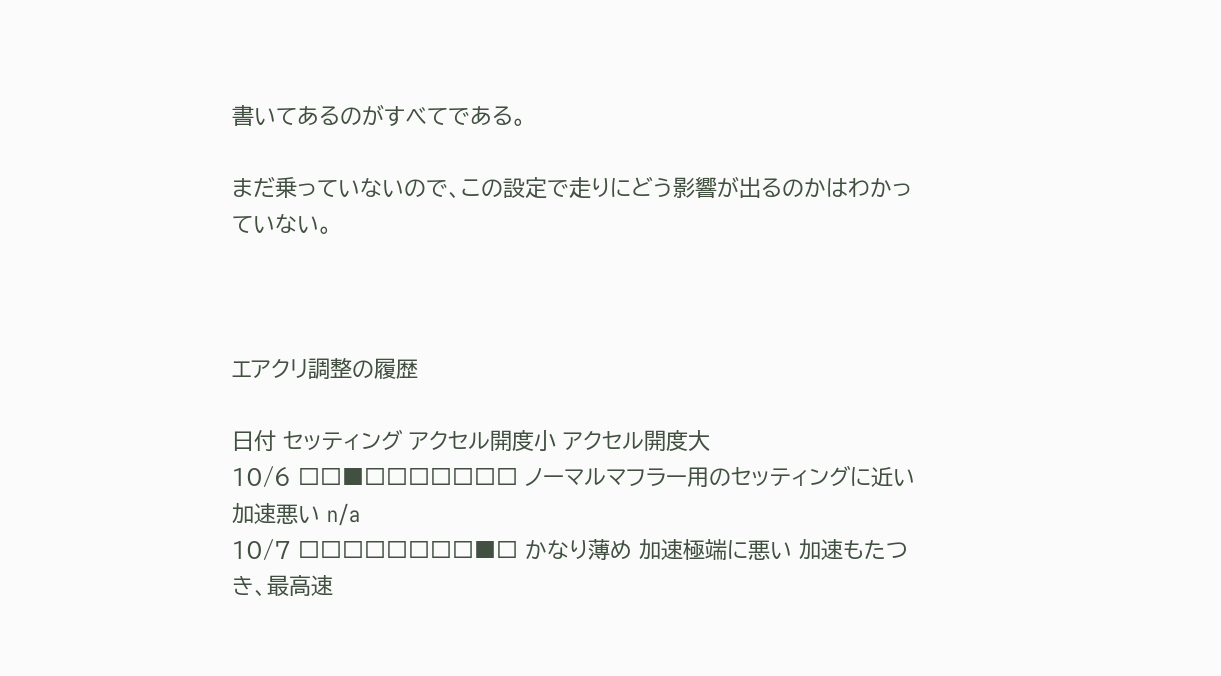書いてあるのがすべてである。

まだ乗っていないので、この設定で走りにどう影響が出るのかはわかっていない。



エアクリ調整の履歴

日付 セッティング アクセル開度小 アクセル開度大
10/6 □□■□□□□□□□ ノーマルマフラー用のセッティングに近い 加速悪い n/a
10/7 □□□□□□□□■□ かなり薄め 加速極端に悪い 加速もたつき、最高速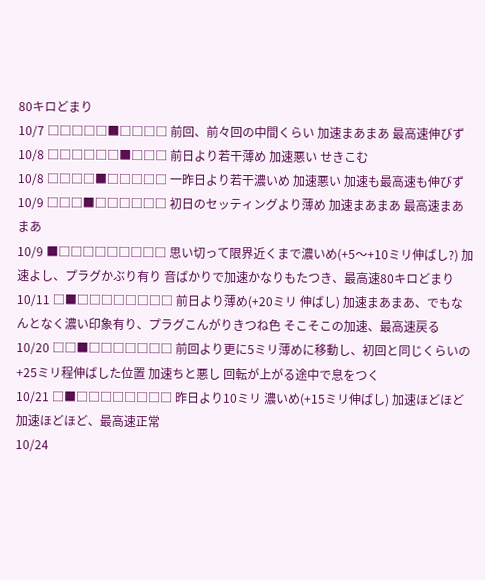80キロどまり
10/7 □□□□□■□□□□ 前回、前々回の中間くらい 加速まあまあ 最高速伸びず
10/8 □□□□□□■□□□ 前日より若干薄め 加速悪い せきこむ
10/8 □□□□■□□□□□ 一昨日より若干濃いめ 加速悪い 加速も最高速も伸びず
10/9 □□□■□□□□□□ 初日のセッティングより薄め 加速まあまあ 最高速まあまあ
10/9 ■□□□□□□□□□ 思い切って限界近くまで濃いめ(+5〜+10ミリ伸ばし?) 加速よし、プラグかぶり有り 音ばかりで加速かなりもたつき、最高速80キロどまり
10/11 □■□□□□□□□□ 前日より薄め(+20ミリ 伸ばし) 加速まあまあ、でもなんとなく濃い印象有り、プラグこんがりきつね色 そこそこの加速、最高速戻る
10/20 □□■□□□□□□□ 前回より更に5ミリ薄めに移動し、初回と同じくらいの+25ミリ程伸ばした位置 加速ちと悪し 回転が上がる途中で息をつく
10/21 □■□□□□□□□□ 昨日より10ミリ 濃いめ(+15ミリ伸ばし) 加速ほどほど 加速ほどほど、最高速正常
10/24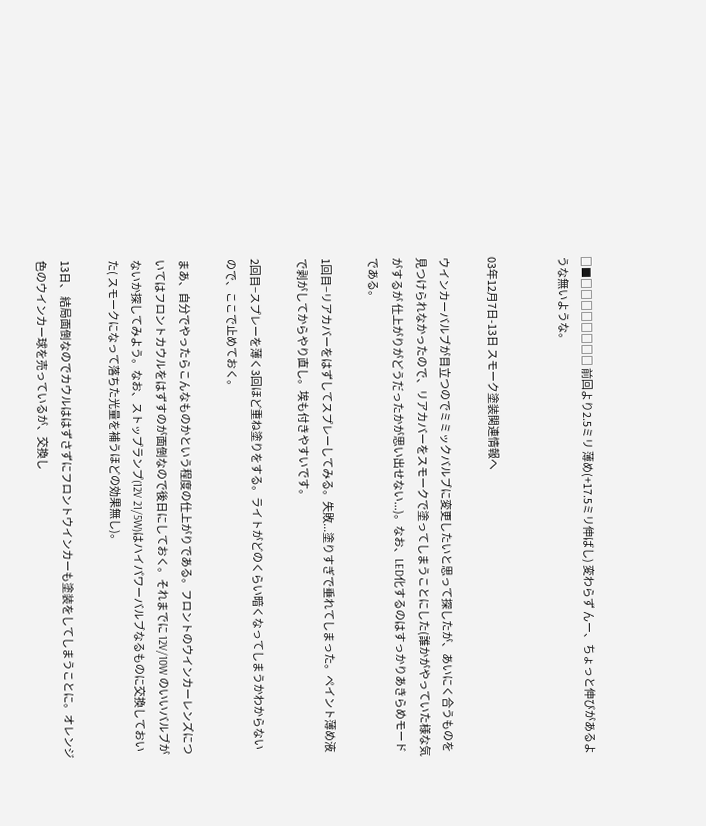□■□□□□□□□□ 前回より2.5ミリ 薄め(+17.5ミリ伸ばし) 変わらず んー、ちょっと伸びがあるような無いような。


03年12月7日-13日 スモーク塗装関連情報へ

ウインカーバルブが目立つのでミミックバルブに変更したいと思って探したが、あいにく合うものを見つけられなかったので、リアカバーをスモークで塗ってしまうことにした(誰かがやっていた様な気がするが 仕上がりがどうだったかが思い出せない...)。なお、LED化するのはすっかりあきらめモードである。

1回目−リアカバーをはずしてスプレーしてみる。失敗...塗りすぎで垂れてしまった。ペイント薄め液で剥がしてからやり直し。埃も付きやすいです。

2回目−スプレーを薄く3回ほど重ね塗りをする。ライトがどのくらい暗くなってしまうかわからないので、ここで止めておく。

まあ、自分でやったらこんなものかという程度の仕上がりである。フロントのウインカーレンズについてはフロントカウルをはずすのが面倒なので後日にしておく。それまでに 12V/10W のいいバルブがないか探してみよう。なお、ストップランプ(12V 21/5W)はハイパワーバルブなるものに交換しておいた( スモークになって落ちた光量を補うほどの効果無し)。

13日、 結局面倒なのでカウルははずさずにフロントウインカーも塗装をしてしまうことに。オレンジ色のウインカー球を売っているが、交換し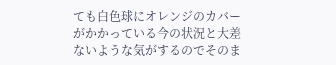ても白色球にオレンジのカバーがかかっている今の状況と大差ないような気がするのでそのま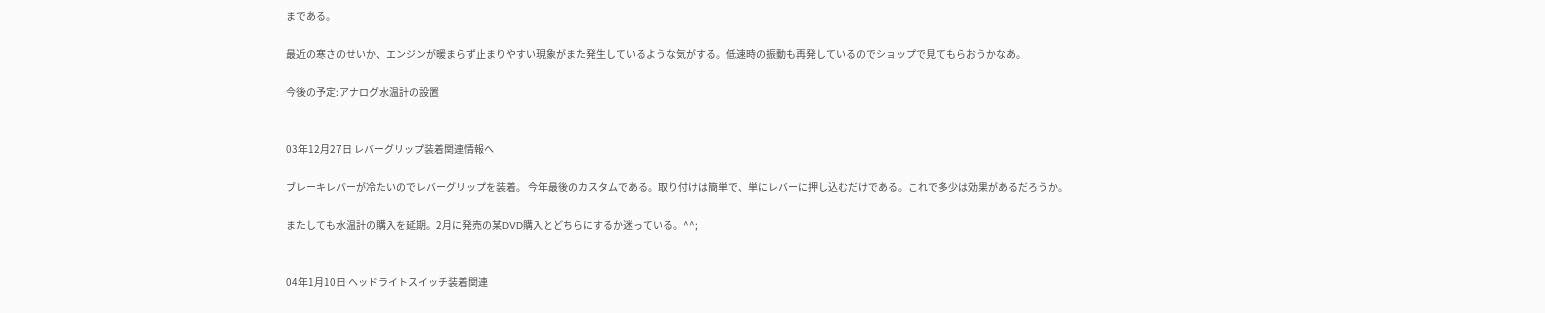まである。

最近の寒さのせいか、エンジンが暖まらず止まりやすい現象がまた発生しているような気がする。低速時の振動も再発しているのでショップで見てもらおうかなあ。

今後の予定:アナログ水温計の設置


03年12月27日 レバーグリップ装着関連情報へ

ブレーキレバーが冷たいのでレバーグリップを装着。 今年最後のカスタムである。取り付けは簡単で、単にレバーに押し込むだけである。これで多少は効果があるだろうか。

またしても水温計の購入を延期。2月に発売の某DVD購入とどちらにするか迷っている。^^;


04年1月10日 ヘッドライトスイッチ装着関連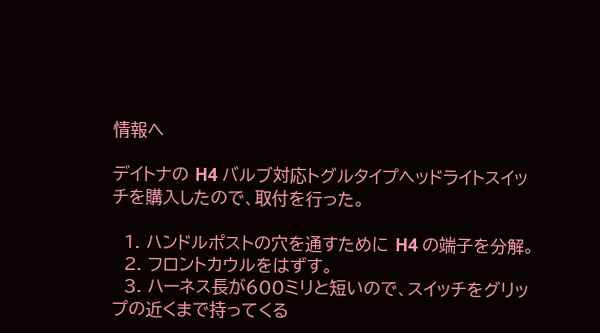情報へ

デイトナの H4 バルブ対応トグルタイプヘッドライトスイッチを購入したので、取付を行った。

  1. ハンドルポストの穴を通すために H4 の端子を分解。
  2. フロントカウルをはずす。
  3. ハーネス長が600ミリと短いので、スイッチをグリップの近くまで持ってくる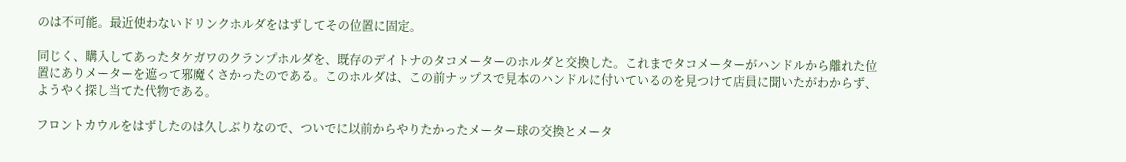のは不可能。最近使わないドリンクホルダをはずしてその位置に固定。

同じく、購入してあったタケガワのクランプホルダを、既存のデイトナのタコメーターのホルダと交換した。これまでタコメーターがハンドルから離れた位置にありメーターを遮って邪魔くさかったのである。このホルダは、この前ナップスで見本のハンドルに付いているのを見つけて店員に聞いたがわからず、ようやく探し当てた代物である。

フロントカウルをはずしたのは久しぶりなので、ついでに以前からやりたかったメーター球の交換とメータ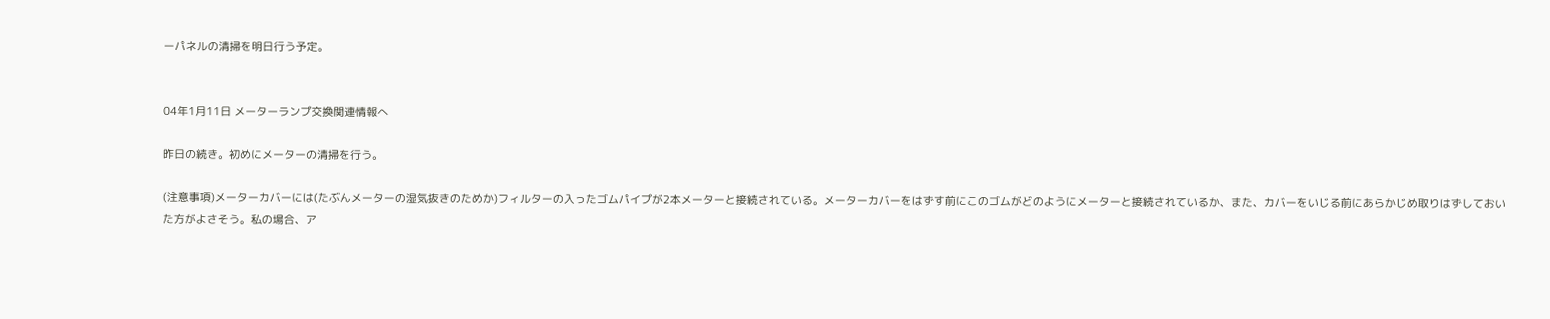ーパネルの清掃を明日行う予定。


04年1月11日 メーターランプ交換関連情報へ

昨日の続き。初めにメーターの清掃を行う。

(注意事項)メーターカバーには(たぶんメーターの湿気抜きのためか)フィルターの入ったゴムパイプが2本メーターと接続されている。メーターカバーをはずす前にこのゴムがどのようにメーターと接続されているか、また、カバーをいじる前にあらかじめ取りはずしておいた方がよさそう。私の場合、ア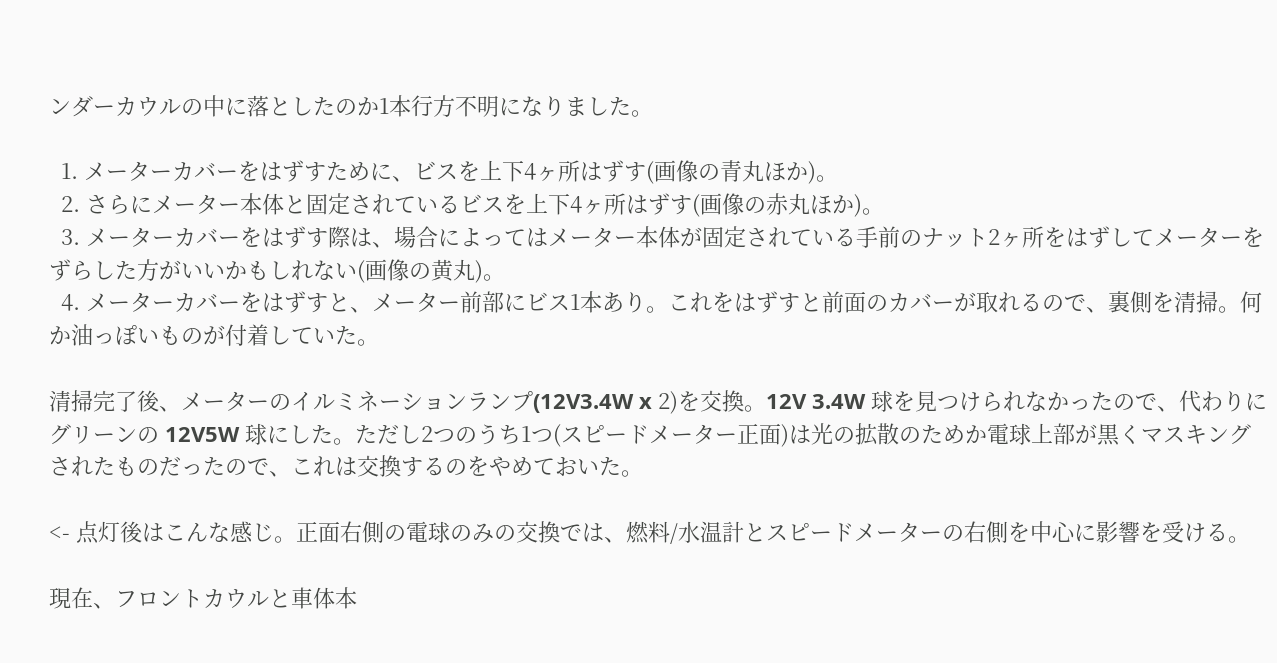ンダーカウルの中に落としたのか1本行方不明になりました。

  1. メーターカバーをはずすために、ビスを上下4ヶ所はずす(画像の青丸ほか)。
  2. さらにメーター本体と固定されているビスを上下4ヶ所はずす(画像の赤丸ほか)。
  3. メーターカバーをはずす際は、場合によってはメーター本体が固定されている手前のナット2ヶ所をはずしてメーターをずらした方がいいかもしれない(画像の黄丸)。
  4. メーターカバーをはずすと、メーター前部にビス1本あり。これをはずすと前面のカバーが取れるので、裏側を清掃。何か油っぽいものが付着していた。

清掃完了後、メーターのイルミネーションランプ(12V3.4W x 2)を交換。12V 3.4W 球を見つけられなかったので、代わりにグリーンの 12V5W 球にした。ただし2つのうち1つ(スピードメーター正面)は光の拡散のためか電球上部が黒くマスキングされたものだったので、これは交換するのをやめておいた。

<- 点灯後はこんな感じ。正面右側の電球のみの交換では、燃料/水温計とスピードメーターの右側を中心に影響を受ける。

現在、フロントカウルと車体本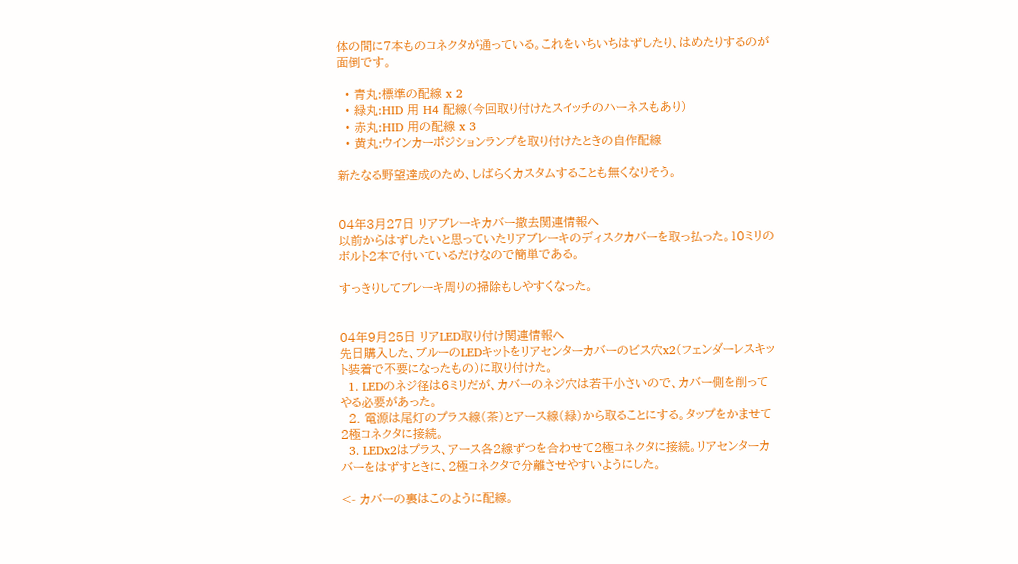体の間に7本ものコネクタが通っている。これをいちいちはずしたり、はめたりするのが面倒です。

  • 青丸:標準の配線 x 2
  • 緑丸:HID 用 H4 配線(今回取り付けたスイッチのハーネスもあり)
  • 赤丸:HID 用の配線 x 3
  • 黄丸:ウインカーポジションランプを取り付けたときの自作配線

新たなる野望達成のため、しばらくカスタムすることも無くなりそう。


04年3月27日 リアブレーキカバー撤去関連情報へ
以前からはずしたいと思っていたリアブレーキのディスクカバーを取っ払った。10ミリのボルト2本で付いているだけなので簡単である。

すっきりしてブレーキ周りの掃除もしやすくなった。


04年9月25日 リアLED取り付け関連情報へ
先日購入した、ブルーのLEDキットをリアセンターカバーのビス穴x2(フェンダーレスキット装着で不要になったもの)に取り付けた。
  1. LEDのネジ径は6ミリだが、カバーのネジ穴は若干小さいので、カバー側を削ってやる必要があった。
  2. 電源は尾灯のプラス線(茶)とアース線(緑)から取ることにする。タップをかませて2極コネクタに接続。
  3. LEDx2はプラス、アース各2線ずつを合わせて2極コネクタに接続。リアセンターカバーをはずすときに、2極コネクタで分離させやすいようにした。

<- カバーの裏はこのように配線。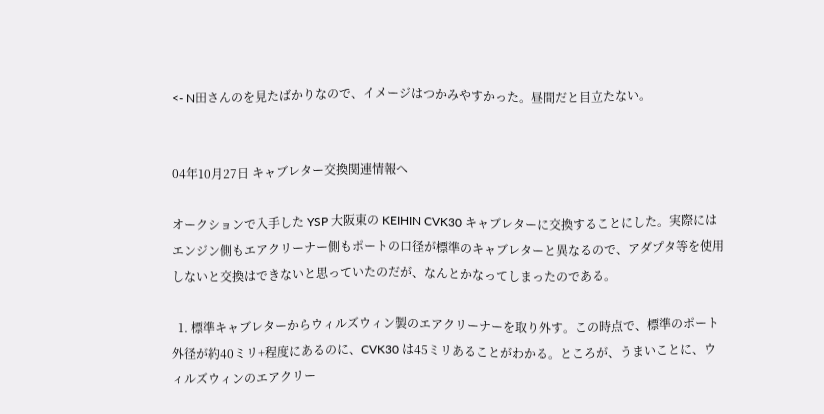<- N田さんのを見たばかりなので、イメージはつかみやすかった。昼間だと目立たない。


04年10月27日 キャブレター交換関連情報へ

オークションで入手した YSP 大阪東の KEIHIN CVK30 キャブレターに交換することにした。実際にはエンジン側もエアクリーナー側もポートの口径が標準のキャブレターと異なるので、アダプタ等を使用しないと交換はできないと思っていたのだが、なんとかなってしまったのである。

  1. 標準キャブレターからウィルズウィン製のエアクリーナーを取り外す。この時点で、標準のポート外径が約40ミリ+程度にあるのに、CVK30 は45ミリあることがわかる。ところが、うまいことに、ウィルズウィンのエアクリー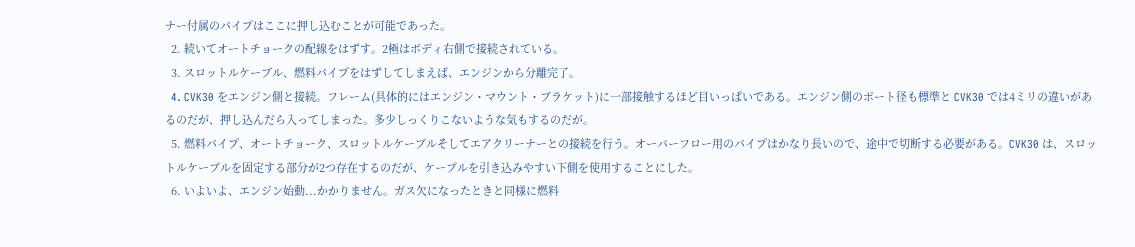ナー付属のパイプはここに押し込むことが可能であった。
  2. 続いてオートチョークの配線をはずす。2極はボディ右側で接続されている。
  3. スロットルケーブル、燃料パイプをはずしてしまえば、エンジンから分離完了。
  4. CVK30 をエンジン側と接続。フレーム(具体的にはエンジン・マウント・ブラケット)に一部接触するほど目いっぱいである。エンジン側のポート径も標準と CVK30 では4ミリの違いがあるのだが、押し込んだら入ってしまった。多少しっくりこないような気もするのだが。
  5. 燃料パイプ、オートチョーク、スロットルケーブルそしてエアクリーナーとの接続を行う。オーバーフロー用のパイプはかなり長いので、途中で切断する必要がある。CVK30 は、スロットルケーブルを固定する部分が2つ存在するのだが、ケーブルを引き込みやすい下側を使用することにした。
  6. いよいよ、エンジン始動...かかりません。ガス欠になったときと同様に燃料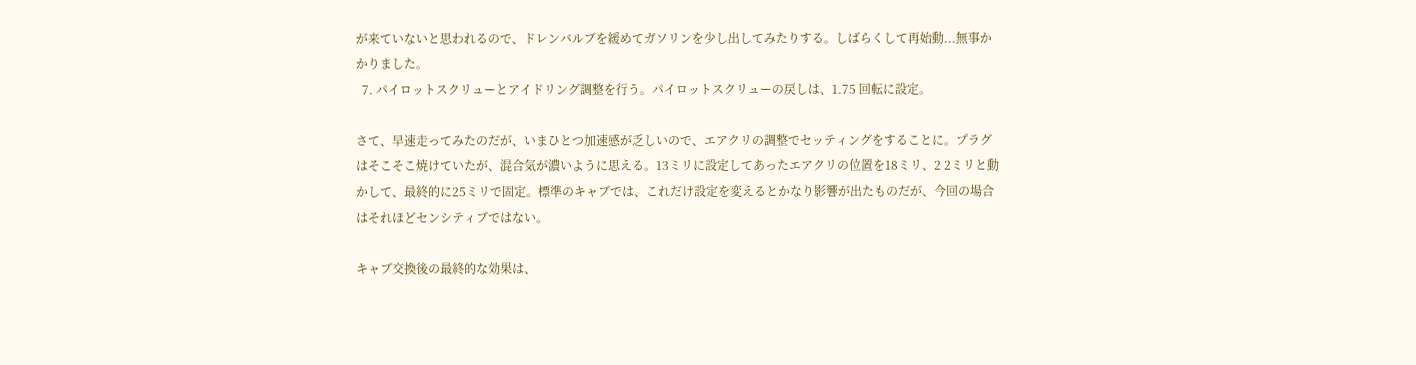が来ていないと思われるので、ドレンバルブを緩めてガソリンを少し出してみたりする。しばらくして再始動...無事かかりました。
  7. パイロットスクリューとアイドリング調整を行う。パイロットスクリューの戻しは、1.75 回転に設定。

さて、早速走ってみたのだが、いまひとつ加速感が乏しいので、エアクリの調整でセッティングをすることに。プラグはそこそこ焼けていたが、混合気が濃いように思える。13ミリに設定してあったエアクリの位置を18ミリ、2 2ミリと動かして、最終的に25ミリで固定。標準のキャブでは、これだけ設定を変えるとかなり影響が出たものだが、今回の場合はそれほどセンシティブではない。

キャブ交換後の最終的な効果は、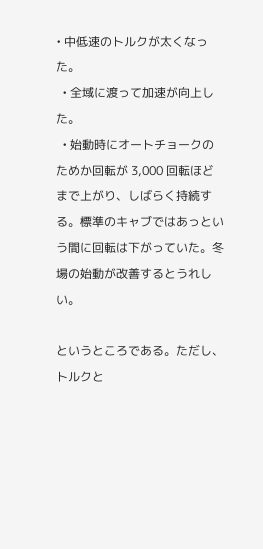• 中低速のトルクが太くなった。
  • 全域に渡って加速が向上した。
  • 始動時にオートチョークのためか回転が 3,000 回転ほどまで上がり、しばらく持続する。標準のキャブではあっという間に回転は下がっていた。冬場の始動が改善するとうれしい。

というところである。ただし、トルクと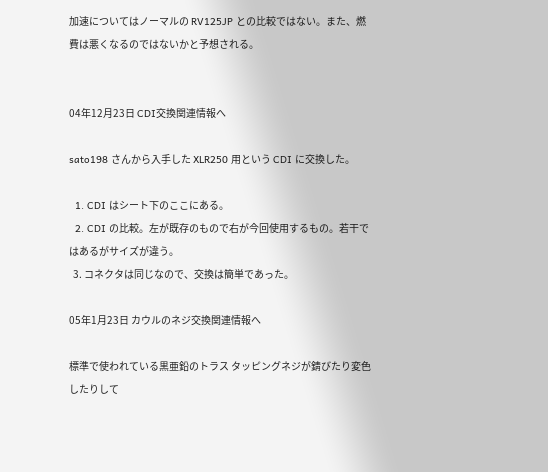加速についてはノーマルの RV125JP との比較ではない。また、燃費は悪くなるのではないかと予想される。


04年12月23日 CDI交換関連情報へ

sato198 さんから入手した XLR250 用という CDI に交換した。

  1. CDI はシート下のここにある。
  2. CDI の比較。左が既存のもので右が今回使用するもの。若干ではあるがサイズが違う。
  3. コネクタは同じなので、交換は簡単であった。

05年1月23日 カウルのネジ交換関連情報へ

標準で使われている黒亜鉛のトラス タッピングネジが錆びたり変色したりして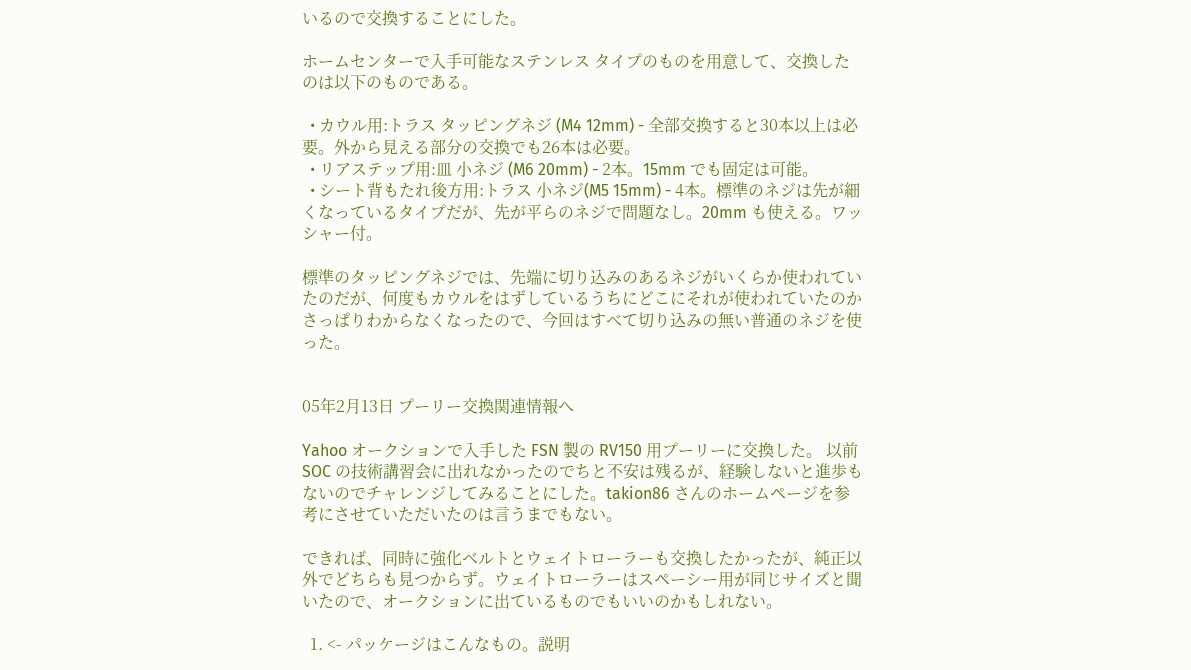いるので交換することにした。

ホームセンターで入手可能なステンレス タイプのものを用意して、交換したのは以下のものである。

  • カウル用:トラス タッピングネジ (M4 12mm) - 全部交換すると30本以上は必要。外から見える部分の交換でも26本は必要。
  • リアステップ用:皿 小ネジ (M6 20mm) - 2本。15mm でも固定は可能。
  • シート背もたれ後方用:トラス 小ネジ(M5 15mm) - 4本。標準のネジは先が細くなっているタイプだが、先が平らのネジで問題なし。20mm も使える。ワッシャー付。

標準のタッピングネジでは、先端に切り込みのあるネジがいくらか使われていたのだが、何度もカウルをはずしているうちにどこにそれが使われていたのかさっぱりわからなくなったので、今回はすべて切り込みの無い普通のネジを使った。


05年2月13日 プーリー交換関連情報へ

Yahoo オークションで入手した FSN 製の RV150 用プーリーに交換した。 以前 SOC の技術講習会に出れなかったのでちと不安は残るが、経験しないと進歩もないのでチャレンジしてみることにした。takion86 さんのホームページを参考にさせていただいたのは言うまでもない。

できれば、同時に強化ベルトとウェイトローラーも交換したかったが、純正以外でどちらも見つからず。ウェイトローラーはスペーシー用が同じサイズと聞いたので、オークションに出ているものでもいいのかもしれない。

  1. <- パッケージはこんなもの。説明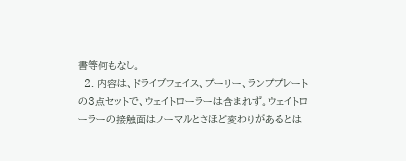書等何もなし。
  2. 内容は、ドライブフェイス、プーリー、ランププレートの3点セットで、ウェイトローラーは含まれず。ウェイトローラーの接触面はノーマルとさほど変わりがあるとは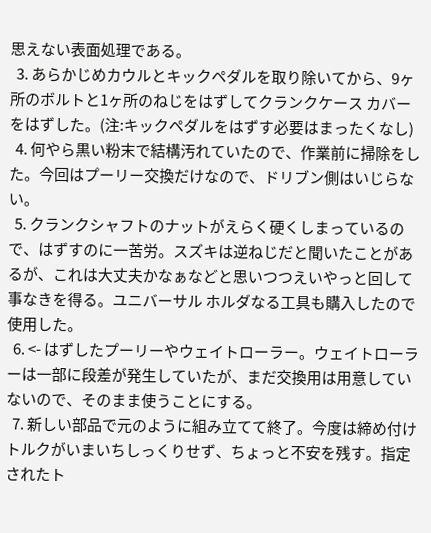思えない表面処理である。
  3. あらかじめカウルとキックペダルを取り除いてから、9ヶ所のボルトと1ヶ所のねじをはずしてクランクケース カバーをはずした。(注:キックペダルをはずす必要はまったくなし)
  4. 何やら黒い粉末で結構汚れていたので、作業前に掃除をした。今回はプーリー交換だけなので、ドリブン側はいじらない。
  5. クランクシャフトのナットがえらく硬くしまっているので、はずすのに一苦労。スズキは逆ねじだと聞いたことがあるが、これは大丈夫かなぁなどと思いつつえいやっと回して事なきを得る。ユニバーサル ホルダなる工具も購入したので使用した。
  6. <- はずしたプーリーやウェイトローラー。ウェイトローラーは一部に段差が発生していたが、まだ交換用は用意していないので、そのまま使うことにする。
  7. 新しい部品で元のように組み立てて終了。今度は締め付けトルクがいまいちしっくりせず、ちょっと不安を残す。指定されたト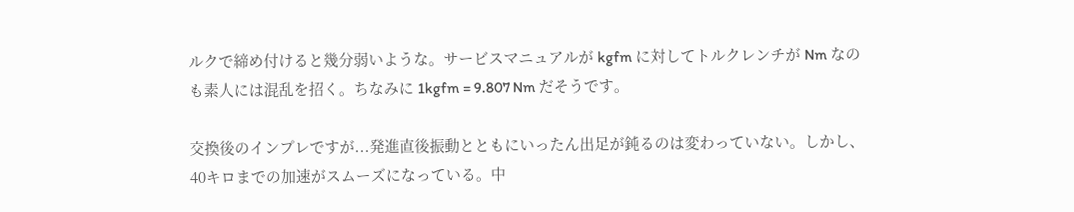ルクで締め付けると幾分弱いような。サービスマニュアルが kgfm に対してトルクレンチが Nm なのも素人には混乱を招く。ちなみに 1kgfm = 9.807 Nm だそうです。

交換後のインプレですが...発進直後振動とともにいったん出足が鈍るのは変わっていない。しかし、40キロまでの加速がスムーズになっている。中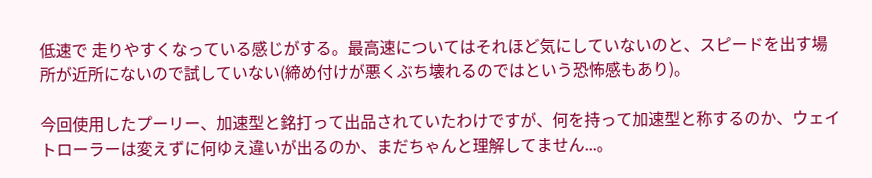低速で 走りやすくなっている感じがする。最高速についてはそれほど気にしていないのと、スピードを出す場所が近所にないので試していない(締め付けが悪くぶち壊れるのではという恐怖感もあり)。

今回使用したプーリー、加速型と銘打って出品されていたわけですが、何を持って加速型と称するのか、ウェイトローラーは変えずに何ゆえ違いが出るのか、まだちゃんと理解してません...。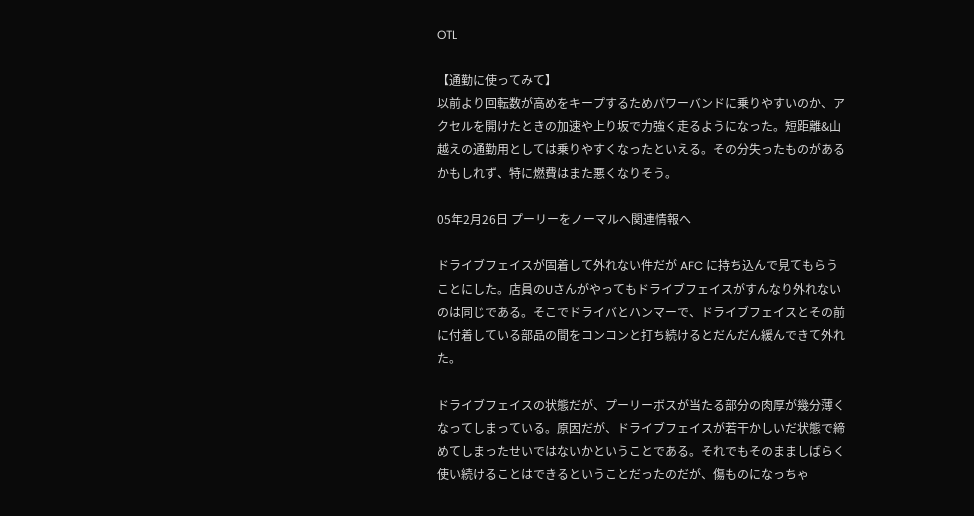OTL

【通勤に使ってみて】
以前より回転数が高めをキープするためパワーバンドに乗りやすいのか、アクセルを開けたときの加速や上り坂で力強く走るようになった。短距離&山越えの通勤用としては乗りやすくなったといえる。その分失ったものがあるかもしれず、特に燃費はまた悪くなりそう。

05年2月26日 プーリーをノーマルへ関連情報へ

ドライブフェイスが固着して外れない件だが AFC に持ち込んで見てもらうことにした。店員のUさんがやってもドライブフェイスがすんなり外れないのは同じである。そこでドライバとハンマーで、ドライブフェイスとその前に付着している部品の間をコンコンと打ち続けるとだんだん緩んできて外れた。

ドライブフェイスの状態だが、プーリーボスが当たる部分の肉厚が幾分薄くなってしまっている。原因だが、ドライブフェイスが若干かしいだ状態で締めてしまったせいではないかということである。それでもそのまましばらく使い続けることはできるということだったのだが、傷ものになっちゃ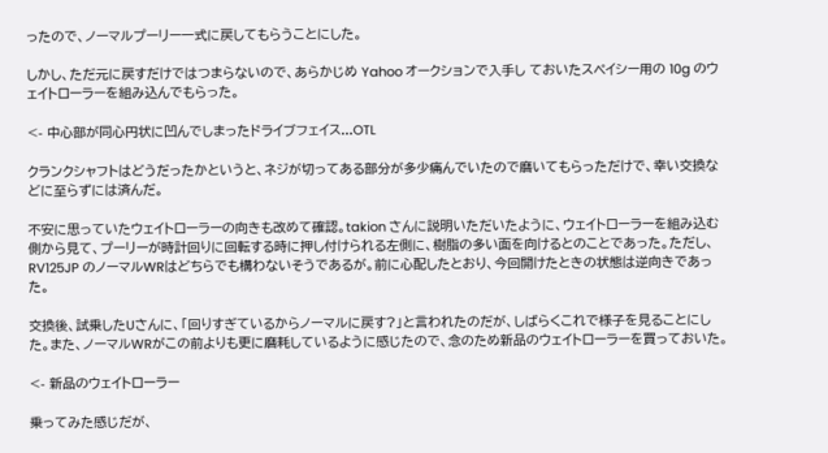ったので、ノーマルプーリー一式に戻してもらうことにした。

しかし、ただ元に戻すだけではつまらないので、あらかじめ Yahoo オークションで入手し ておいたスペイシー用の 10g のウェイトローラーを組み込んでもらった。

<- 中心部が同心円状に凹んでしまったドライブフェイス...OTL

クランクシャフトはどうだったかというと、ネジが切ってある部分が多少痛んでいたので磨いてもらっただけで、幸い交換などに至らずには済んだ。

不安に思っていたウェイトローラーの向きも改めて確認。takion さんに説明いただいたように、ウェイトローラーを組み込む側から見て、プーリーが時計回りに回転する時に押し付けられる左側に、樹脂の多い面を向けるとのことであった。ただし、RV125JP のノーマルWRはどちらでも構わないそうであるが。前に心配したとおり、今回開けたときの状態は逆向きであった。

交換後、試乗したUさんに、「回りすぎているからノーマルに戻す?」と言われたのだが、しばらくこれで様子を見ることにした。また、ノーマルWRがこの前よりも更に磨耗しているように感じたので、念のため新品のウェイトローラーを買っておいた。

<- 新品のウェイトローラー

乗ってみた感じだが、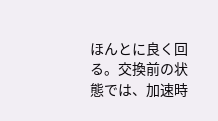ほんとに良く回る。交換前の状態では、加速時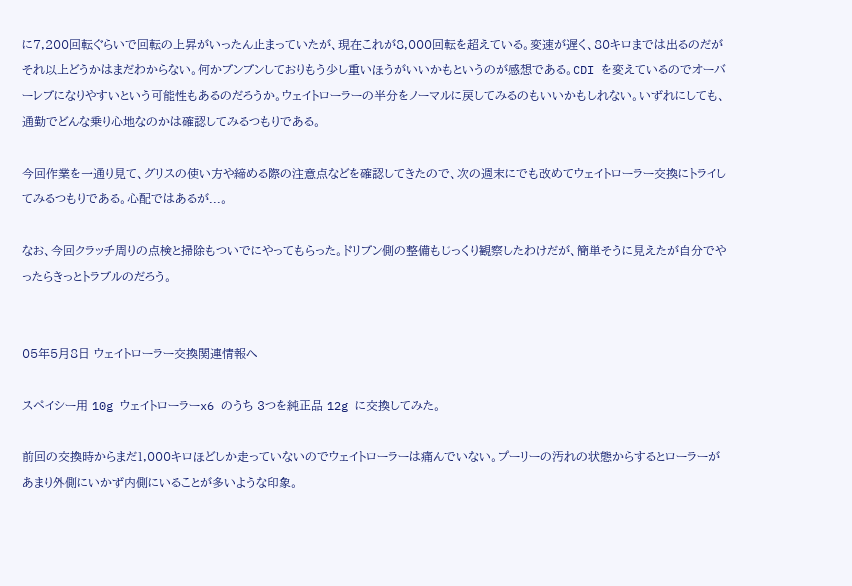に7,200回転ぐらいで回転の上昇がいったん止まっていたが、現在これが8,000回転を超えている。変速が遅く、80キロまでは出るのだがそれ以上どうかはまだわからない。何かブンブンしておりもう少し重いほうがいいかもというのが感想である。CDI を変えているのでオーバーレブになりやすいという可能性もあるのだろうか。ウェイトローラーの半分をノーマルに戻してみるのもいいかもしれない。いずれにしても、通勤でどんな乗り心地なのかは確認してみるつもりである。

今回作業を一通り見て、グリスの使い方や締める際の注意点などを確認してきたので、次の週末にでも改めてウェイトローラー交換にトライしてみるつもりである。心配ではあるが...。

なお、今回クラッチ周りの点検と掃除もついでにやってもらった。ドリブン側の整備もじっくり観察したわけだが、簡単そうに見えたが自分でやったらきっとトラブルのだろう。


05年5月8日 ウェイトローラー交換関連情報へ

スペイシー用 10g ウェイトローラーx6 のうち 3つを純正品 12g に交換してみた。

前回の交換時からまだ1,000キロほどしか走っていないのでウェイトローラーは痛んでいない。プーリーの汚れの状態からするとローラーがあまり外側にいかず内側にいることが多いような印象。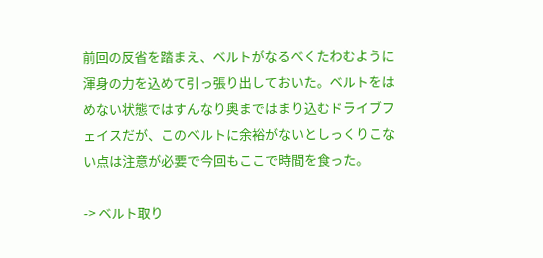前回の反省を踏まえ、ベルトがなるべくたわむように渾身の力を込めて引っ張り出しておいた。ベルトをはめない状態ではすんなり奥まではまり込むドライブフェイスだが、このベルトに余裕がないとしっくりこない点は注意が必要で今回もここで時間を食った。

-> ベルト取り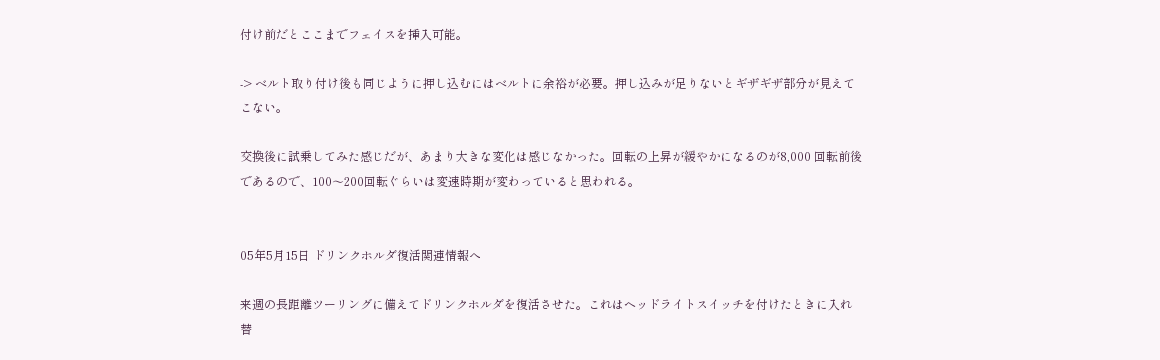付け前だとここまでフェイスを挿入可能。

-> ベルト取り付け後も同じように押し込むにはベルトに余裕が必要。押し込みが足りないとギザギザ部分が見えてこない。

交換後に試乗してみた感じだが、あまり大きな変化は感じなかった。回転の上昇が緩やかになるのが8,000 回転前後であるので、100〜200回転ぐらいは変速時期が変わっていると思われる。


05年5月15日 ドリンクホルダ復活関連情報へ

来週の長距離ツーリングに備えてドリンクホルダを復活させた。これはヘッドライトスイッチを付けたときに入れ替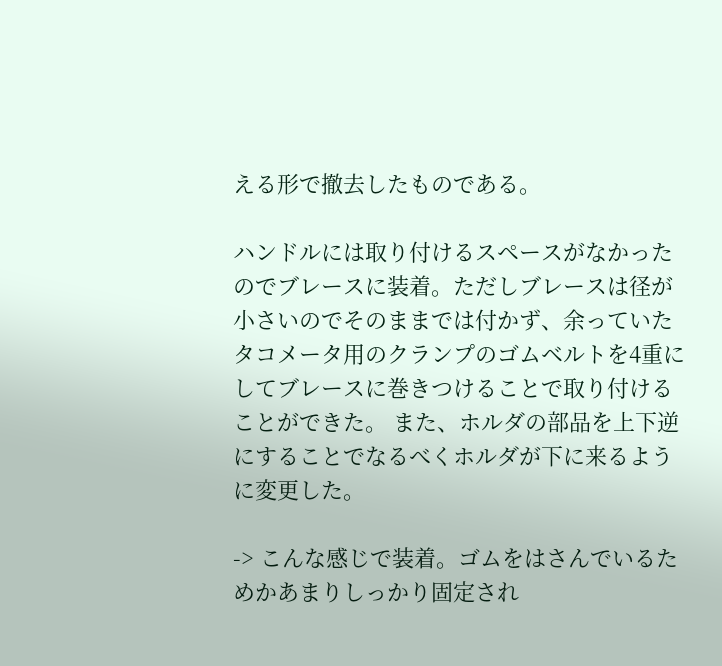える形で撤去したものである。

ハンドルには取り付けるスペースがなかったのでブレースに装着。ただしブレースは径が小さいのでそのままでは付かず、余っていたタコメータ用のクランプのゴムベルトを4重にしてブレースに巻きつけることで取り付けることができた。 また、ホルダの部品を上下逆にすることでなるべくホルダが下に来るように変更した。

-> こんな感じで装着。ゴムをはさんでいるためかあまりしっかり固定され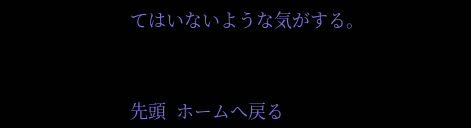てはいないような気がする。



先頭  ホームへ戻る